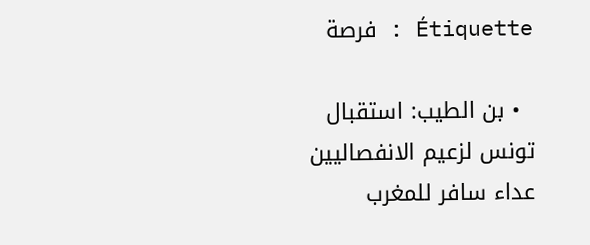Étiquette : فرصة

  • بن الطيب: استقبال تونس لزعيم الانفصاليين عداء سافر للمغرب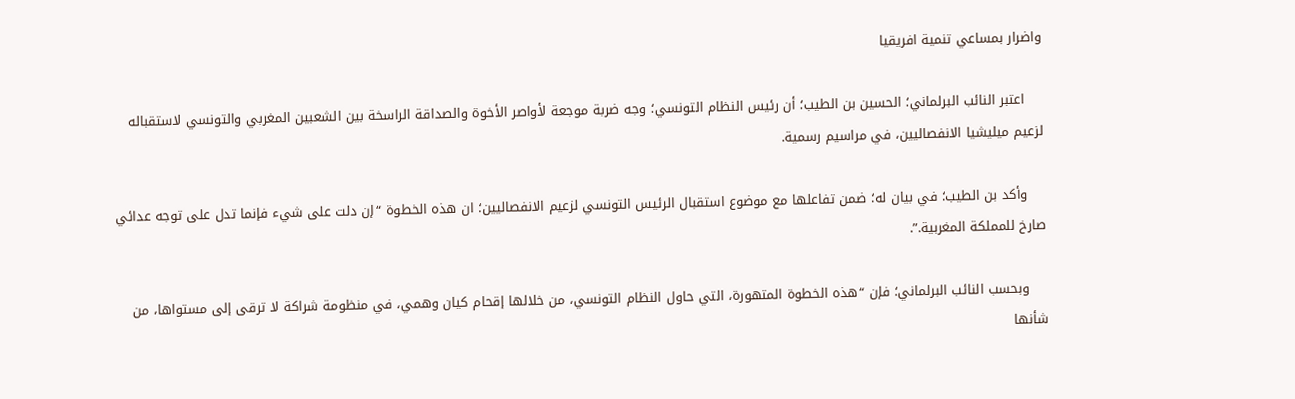واضرار بمساعي تنمية افريقيا

    اعتبر النائب البرلماني؛ الحسين بن الطيب؛ أن رئيس النظام التونسي؛ وجه ضربة موجعة لأواصر الأخوة والصداقة الراسخة بين الشعبين المغربي والتونسي لاستقباله لزعيم ميليشيا الانفصاليين، في مراسيم رسمية.

    وأكد بن الطيب؛ في بيان له؛ ضمن تفاعلها مع موضوع استقبال الرئيس التونسي لزعيم الانفصاليين؛ ان هذه الخطوة “إن دلت على شيء فإنما تدل على توجه عدائي صارخ للمملكة المغربية.”.

    وبحسب النائب البرلماني؛ فإن “هذه الخطوة المتهورة، التي حاول النظام التونسي، من خلالها إقحام كيان وهمي، في منظومة شراكة لا ترقى إلى مستواها، من شأنها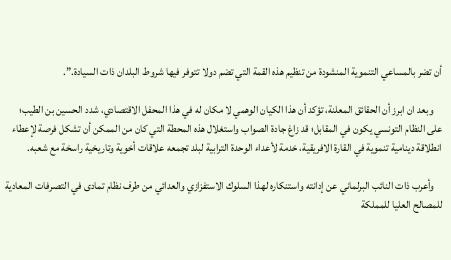أن تضر بالمساعي التنموية المنشودة من تنظيم هذه القمة التي تضم دولا تتوفر فيها شروط البلدان ذات السيادة.”.

    وبعد ان ابرز أن الحقائق المعلنة، تؤكد أن هذا الكيان الوهمي لا مكان له في هذا المحفل الاقتصادي، شدد الحسين بن الطيب؛ على النظام التونسي يكون في المقابل؛ قد زاغ جادة الصواب واستغلال هذه المحطة التي كان من الممكن أن تشكل فرصة لإعطاء انطلاقة دينامية تنموية في القارة الافريقية، خدمة لأعداء الوحدة الترابية لبلد تجمعه علاقات أخوية وتاريخية راسخة مع شعبه.

    وأعرب ذات النائب البرلماني عن إدانته واستنكاره لهذا السلوك الاستفزازي والعدائي من طرف نظام تمادى في التصرفات المعادية للمصالح العليا للمملكة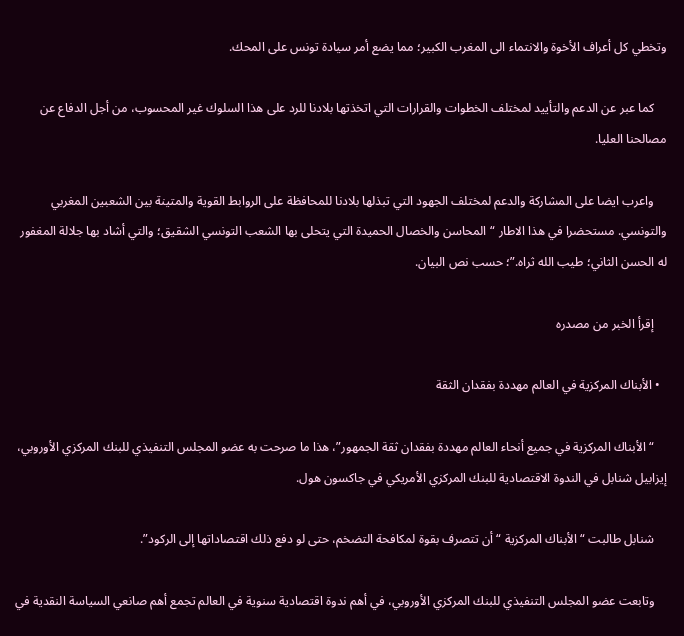وتخطي كل أعراف الأخوة والانتماء الى المغرب الكبير؛ مما يضع أمر سيادة تونس على المحك.

    كما عبر عن الدعم والتأييد لمختلف الخطوات والقرارات التي اتخذتها بلادنا للرد على هذا السلوك غير المحسوب، من أجل الدفاع عن مصالحنا العليا.

    واعرب ايضا على المشاركة والدعم لمختلف الجهود التي تبذلها بلادنا للمحافظة على الروابط القوية والمتينة بين الشعبين المغربي والتونسي. مستحضرا في هذا الاطار “المحاسن والخصال الحميدة التي يتحلى بها الشعب التونسي الشقيق؛ والتي أشاد بها جلالة المغفور له الحسن الثاني؛ طيب الله ثراه.”؛ حسب نص البيان.

    إقرأ الخبر من مصدره

  • الأبناك المركزية في العالم مهددة بفقدان الثقة

    “الأبناك المركزية في جميع أنحاء العالم مهددة بفقدان ثقة الجمهور”، هذا ما صرحت به عضو المجلس التنفيذي للبنك المركزي الأوروبي، إيزابيل شنابل في الندوة الاقتصادية للبنك المركزي الأمريكي في جاكسون هول.

    شنابل طالبت “الأبناك المركزية “أن تتصرف بقوة لمكافحة التضخم، حتى لو دفع ذلك اقتصاداتها إلى الركود”.

    وتابعت عضو المجلس التنفيذي للبنك المركزي الأوروبي، في أهم ندوة اقتصادية سنوية في العالم تجمع أهم صانعي السياسة النقدية في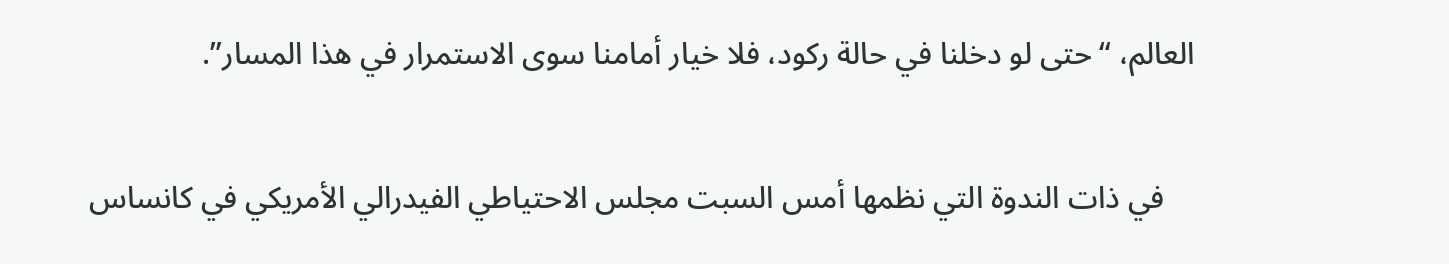العالم، “حتى لو دخلنا في حالة ركود، فلا خيار أمامنا سوى الاستمرار في هذا المسار”.

    في ذات الندوة التي نظمها أمس السبت مجلس الاحتياطي الفيدرالي الأمريكي في كانساس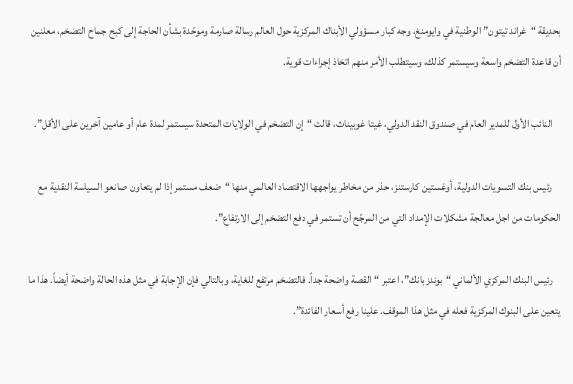بحديقة “غراند تيتون” الوطنية في وايومنغ، وجه كبار مسؤولي الأبناك المركزية حول العالم رسالة صارمة وموحّدة بشأن الحاجة إلى كبح جماح التضخم، معلنين أن قاعدة التضخم واسعة وسيستمر كذلك، وسيتطلب الأمر منهم اتخاذ إجراءات قوية.

    النائب الأول للمدير العام في صندوق النقد الدولي، غيتا غوبيناث، قالت “إن التضخم في الولايات المتحدة سيستمر لمدة عام أو عامين آخرين على الأقل”.

    رئيس بنك التسويات الدولية، أوغستين كارستنز، حذر من مخاطر يواجهها الاقتصاد العالمي منها “ضعف مستمر إذا لم يتعاون صانعو السياسة النقدية مع الحكومات من اجل معالجة مشكلات الإمداد التي من المرجّح أن تستمر في دفع التضخم إلى الارتفاع”.

    رئيس البنك المركزي الألماني “بوندزبانك”، اعتبر “القصة واضحة جداً. فالتضخم مرتفع للغاية، وبالتالي فإن الإجابة في مثل هذه الحالة واضحة أيضاً. هذا ما يتعين على البنوك المركزية فعله في مثل هذا الموقف. علينا رفع أسعار الفائدة”.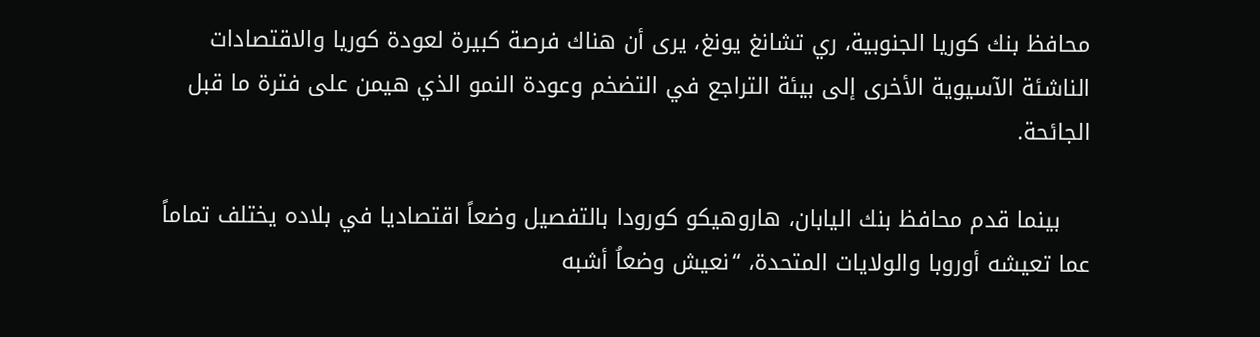محافظ بنك كوريا الجنوبية، ري تشانغ يونغ، يرى أن هناك فرصة كبيرة لعودة كوريا والاقتصادات الناشئة الآسيوية الأخرى إلى بيئة التراجع في التضخم وعودة النمو الذي هيمن على فترة ما قبل الجائحة.

    بينما قدم محافظ بنك اليابان، هاروهيكو كورودا بالتفصيل وضعاً اقتصاديا في بلاده يختلف تماماً عما تعيشه أوروبا والولايات المتحدة، “نعيش وضعاُ أشبه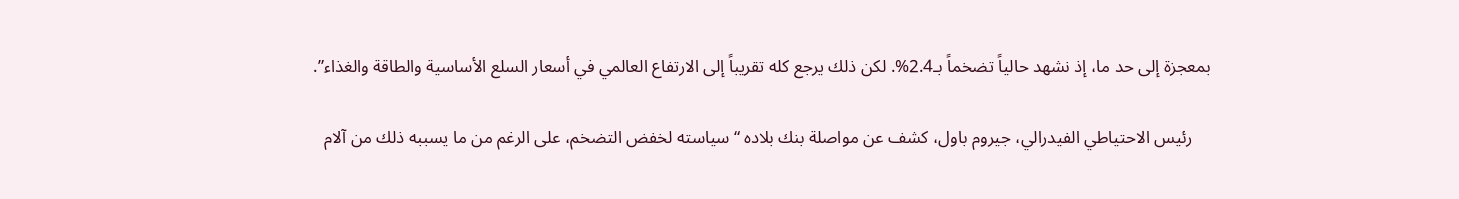بمعجزة إلى حد ما، إذ نشهد حالياً تضخماً بـ2.4%. لكن ذلك يرجع كله تقريباً إلى الارتفاع العالمي في أسعار السلع الأساسية والطاقة والغذاء”.

    رئيس الاحتياطي الفيدرالي، جيروم باول، كشف عن مواصلة بنك بلاده “سياسته لخفض التضخم، على الرغم من ما يسببه ذلك من آلام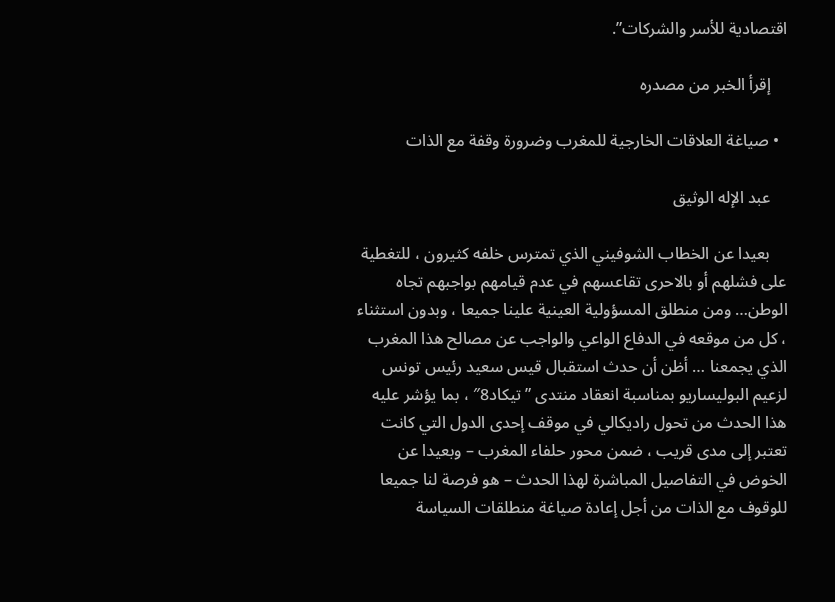اقتصادية للأسر والشركات”.

    إقرأ الخبر من مصدره

  • صياغة العلاقات الخارجية للمغرب وضرورة وقفة مع الذات

    عبد الإله الوثيق

    بعيدا عن الخطاب الشوفيني الذي تمترس خلفه كثيرون ، للتغطية على فشلهم أو بالاحرى تقاعسهم في عدم قيامهم بواجبهم تجاه الوطن… ومن منطلق المسؤولية العينية علينا جميعا ، وبدون استثناء ، كل من موقعه في الدفاع الواعي والواجب عن مصالح هذا المغرب الذي يجمعنا … أظن أن حدث استقبال قيس سعيد رئيس تونس لزعيم البوليساريو بمناسبة انعقاد منتدى ” تيكاد8″ ، بما يؤشر عليه هذا الحدث من تحول راديكالي في موقف إحدى الدول التي كانت تعتبر إلى مدى قريب ، ضمن محور حلفاء المغرب – وبعيدا عن الخوض في التفاصيل المباشرة لهذا الحدث – هو فرصة لنا جميعا للوقوف مع الذات من أجل إعادة صياغة منطلقات السياسة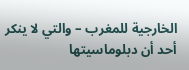الخارجية للمغرب – والتي لا ينكر أحد أن دبلوماسيتها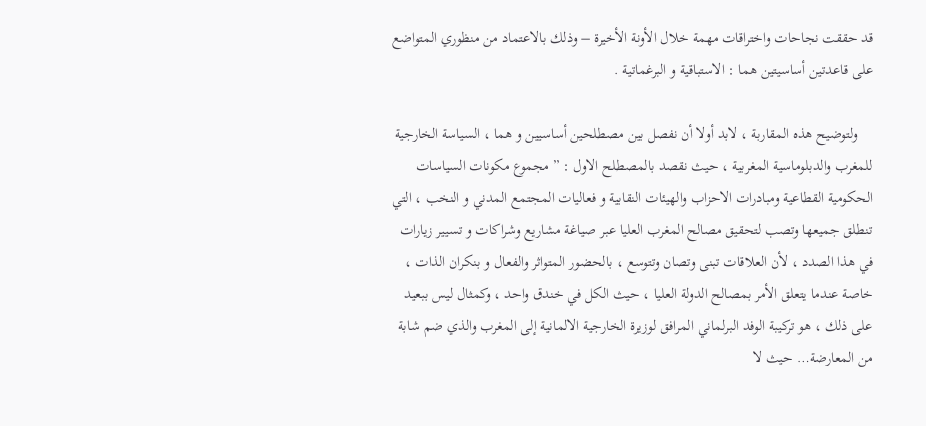قد حققت نجاحات واختراقات مهمة خلال الأونة الأخيرة – وذلك بالاعتماد من منظوري المتواضع على قاعدتين أساسيتين هما : الاستباقية و البرغماتية .

    ولتوضيح هذه المقاربة ، لابد أولا أن نفصل بين مصطلحين أساسيين و هما ، السياسة الخارجية للمغرب والدبلوماسية المغربية ، حيث نقصد بالمصطلح الاول : ” مجموع مكونات السياسات الحكومية القطاعية ومبادرات الاحزاب والهيئات النقابية و فعاليات المجتمع المدني و النخب ، التي تنطلق جميعها وتصب لتحقيق مصالح المغرب العليا عبر صياغة مشاريع وشراكات و تسيير زيارات في هذا الصدد ، لأن العلاقات تبنى وتصان وتتوسع ، بالحضور المتواثر والفعال و بنكران الذات ، خاصة عندما يتعلق الأمر بمصالح الدولة العليا ، حيث الكل في خندق واحد ، وكمثال ليس ببعيد على ذلك ، هو تركيبة الوفد البرلماني المرافق لوزيرة الخارجية الالمانية إلى المغرب والذي ضم شابة من المعارضة… حيث لا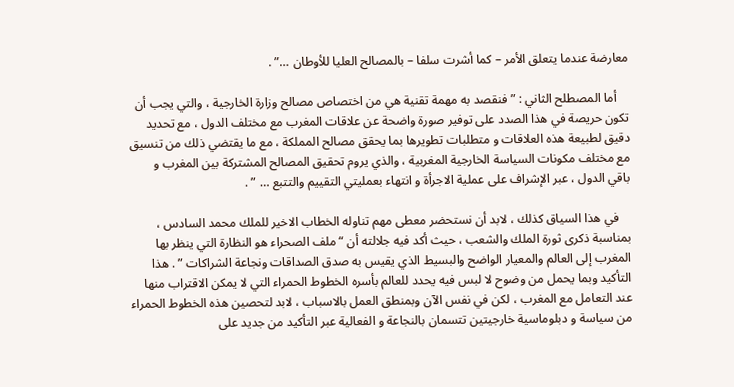معارضة عندما يتعلق الأمر – كما أشرت سلفا – بالمصالح العليا للأوطان …” .

    أما المصطلح الثاني : ” فنقصد به مهمة تقنية هي من اختصاص مصالح وزارة الخارجية ، والتي يجب أن تكون حريصة في هذا الصدد على توفير صورة واضحة عن علاقات المغرب مع مختلف الدول ، مع تحديد دقيق لطبيعة هذه العلاقات و متطلبات تطويرها بما يحقق مصالح المملكة ، مع ما يقتضي ذلك من تنسيق مع مختلف مكونات السياسة الخارجية المغربية ، والذي يروم تحقيق المصالح المشتركة بين المغرب و باقي الدول ، عبر الإشراف على عملية الاجرأة و انتهاء بعمليتي التقييم والتتبع … ” .

    في هذا السياق كذلك ، لابد أن نستحضر معطى مهم تناوله الخطاب الاخير للملك محمد السادس ، بمناسبة ذكرى ثورة الملك والشعب ، حيث أكد فيه جلالته أن “ملف الصحراء هو النظارة التي ينظر بها المغرب إلى العالم والمعيار الواضح والبسيط الذي يقيس به صدق الصداقات ونجاعة الشراكات ” . هذا التأكيد وبما يحمل من وضوح لا لبس فيه يحدد للعالم بأسره الخطوط الحمراء التي لا يمكن الاقتراب منها عند التعامل مع المغرب ، لكن في نفس الآن وبمنطق العمل بالاسباب ، لابد لتحصين هذه الخطوط الحمراء من سياسة و دبلوماسية خارجيتين تتسمان بالنجاعة و الفعالية عبر التأكيد من جديد على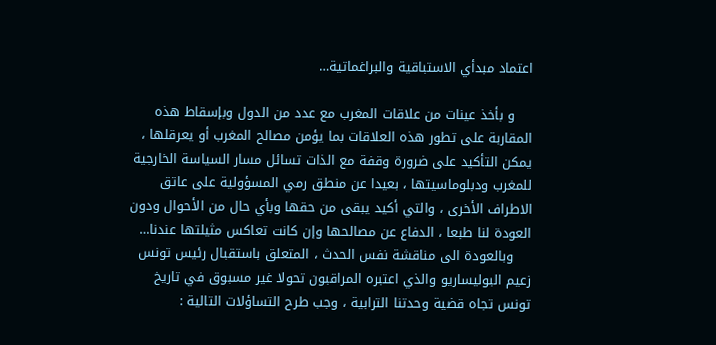اعتماد مبدأي الاستباقية والبراغماتية…

    و بأخذ عينات من علاقات المغرب مع عدد من الدول وبإسقاط هذه المقاربة على تطور هذه العلاقات بما يؤمن مصالح المغرب أو يعرقلها ، يمكن التأكيد على ضرورة وقفة مع الذات تسائل مسار السياسة الخارجية للمغرب ودبلوماسيتها ، بعيدا عن منطق رمي المسؤولية على عاتق الاطراف الأخرى ، والتي أكيد يبقى من حقها وبأي حال من الأحوال ودون العودة لنا طبعا ، الدفاع عن مصالحها وإن كانت تعاكس مثيلتها عندنا…
    وبالعودة الى مناقشة نفس الحدث ، المتعلق باستقبال رئيس تونس زعيم البوليساريو والذي اعتبره المراقبون تحولا غير مسبوق في تاريخ تونس تجاه قضية وحدتنا الترابية ، وجب طرح التساؤلات التالية :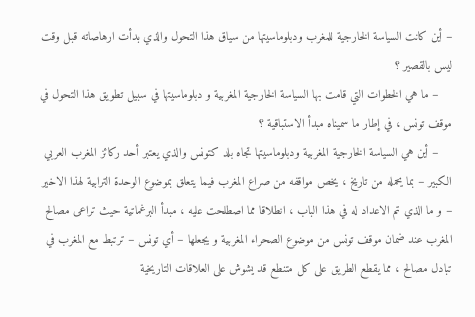– أين كانت السياسة الخارجية للمغرب ودبلوماسيتها من سياق هذا التحول والذي بدأت ارهاصاته قبل وقت ليس بالقصير ؟
    – ما هي الخطوات التي قامت بها السياسة الخارجية المغربية و دبلوماسيتها في سبيل تطويق هذا التحول في موقف تونس ، في إطار ما سميناه مبدأ الاستباقية ؟
    – أين هي السياسة الخارجية المغربية ودبلوماسيتها تجاه بلد كتونس والذي يعتبر أحد ركائز المغرب العربي الكبير – بما يحمله من تاريخ ، يخص مواقفه من صراع المغرب فيما يتعلق بموضوع الوحدة الترابية لهذا الاخير – و ما الذي تم الاعداد له في هذا الباب ، انطلاقا مما اصطلحت عليه ، مبدأ البرغماتية حيث تراعى مصالح المغرب عند ضمان موقف تونس من موضوع الصحراء المغربية و يجعلها – أي تونس – ترتبط مع المغرب في تبادل مصالح ، مما يقطع الطريق على كل متنطع قد يشوش على العلاقات التاريخية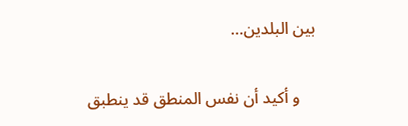بين البلدين…

    و أكيد أن نفس المنطق قد ينطبق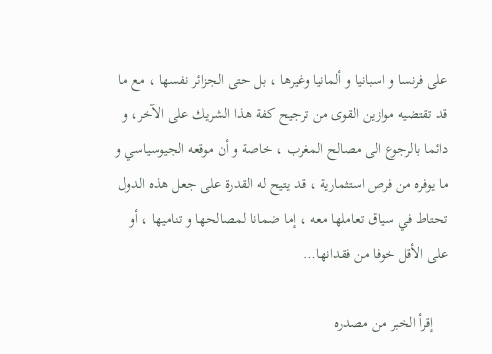على فرنسا و اسبانيا و ألمانيا وغيرها ، بل حتى الجزائر نفسها ، مع ما قد تقتضيه موازين القوى من ترجيح كفة هذا الشريك على الآخر، و دائما بالرجوع الى مصالح المغرب ، خاصة و أن موقعه الجيوسياسي و ما يوفره من فرص استثمارية ، قد يتيح له القدرة على جعل هذه الدول تحتاط في سياق تعاملها معه ، إما ضمانا لمصالحها و تناميها ، أو على الأقل خوفا من فقدانها…

    إقرأ الخبر من مصدره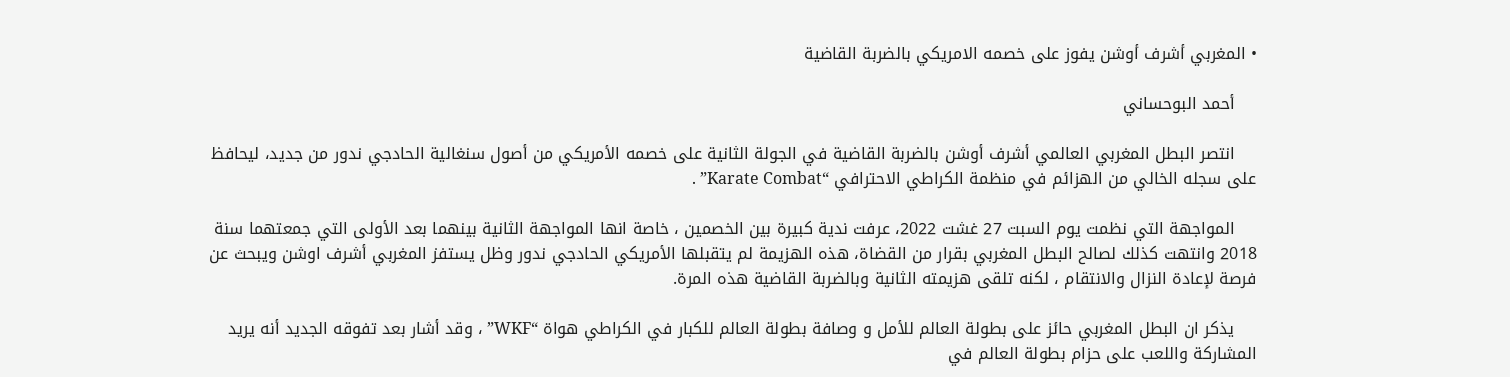• المغربي أشرف أوشن يفوز على خصمه الامريكي بالضربة القاضية

    أحمد البوحساني

    انتصر البطل المغربي العالمي أشرف أوشن بالضربة القاضية في الجولة الثانية على خصمه الأمريكي من أصول سنغالية الحادجي ندور من جديد، ليحافظ على سجله الخالي من الهزائم في منظمة الكراطي الاحترافي “Karate Combat” .

    المواجهة التي نظمت يوم السبت 27 غشت 2022، عرفت ندية كبيرة بين الخصمين ، خاصة انها المواجهة الثانية بينهما بعد الأولى التي جمعتهما سنة 2018 وانتهت كذلك لصالح البطل المغربي بقرار من القضاة، هذه الهزيمة لم يتقبلها الأمريكي الحادجي ندور وظل يستفز المغربي أشرف اوشن ويبحث عن فرصة لإعادة النزال والانتقام ، لكنه تلقى هزيمته الثانية وبالضربة القاضية هذه المرة.

    يذكر ان البطل المغربي حائز على بطولة العالم للأمل و وصافة بطولة العالم للكبار في الكراطي هواة “WKF” ، وقد أشار بعد تفوقه الجديد أنه يريد المشاركة واللعب على حزام بطولة العالم في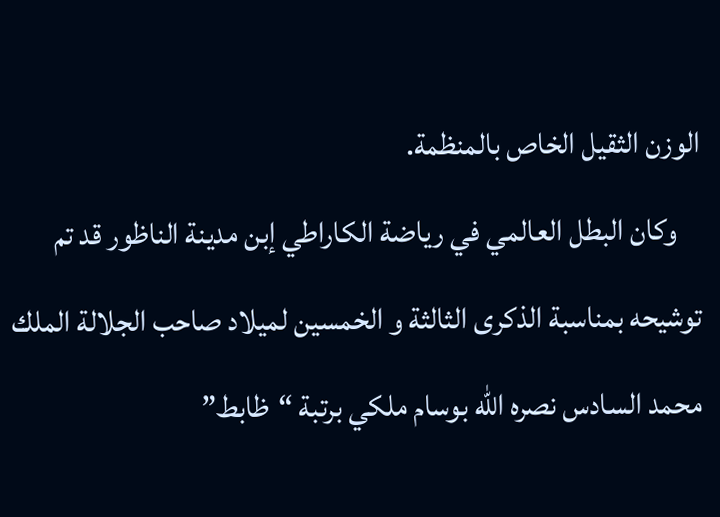الوزن الثقيل الخاص بالمنظمة.
    وكان البطل العالمي في رياضة الكاراطي إبن مدينة الناظور قد تم توشيحه بمناسبة الذكرى الثالثة و الخمسين لميلاد صاحب الجلالة الملك محمد السادس نصره الله بوسام ملكي برتبة “ظابط”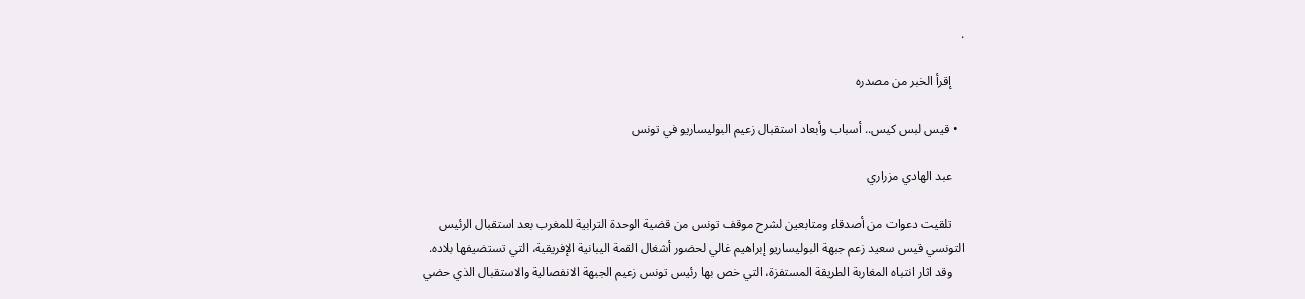.

    إقرأ الخبر من مصدره

  • قيس لبس كيس.. أسباب وأبعاد استقبال زعيم البوليساريو في تونس

    عبد الهادي مزراري

    تلقيت دعوات من أصدقاء ومتابعين لشرح موقف تونس من قضية الوحدة الترابية للمغرب بعد استقبال الرئيس التونسي قيس سعيد زعم جبهة البوليساريو إبراهيم غالي لحضور أشغال القمة اليبانية الإفريقية، التي تستضيفها بلاده.
    وقد اثار انتباه المغاربة الطريقة المستفزة، التي خص بها رئيس تونس زعيم الجبهة الانفصالية والاستقبال الذي حضي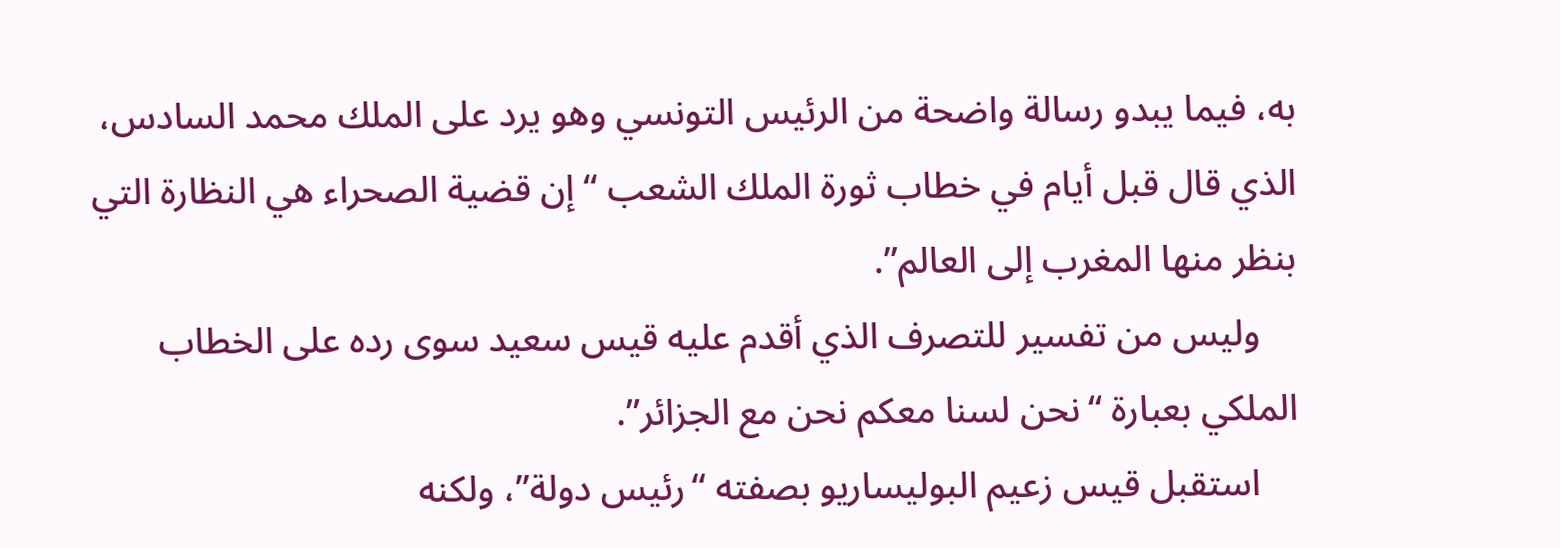به، فيما يبدو رسالة واضحة من الرئيس التونسي وهو يرد على الملك محمد السادس، الذي قال قبل أيام في خطاب ثورة الملك الشعب “إن قضية الصحراء هي النظارة التي بنظر منها المغرب إلى العالم”.
    وليس من تفسير للتصرف الذي أقدم عليه قيس سعيد سوى رده على الخطاب الملكي بعبارة “نحن لسنا معكم نحن مع الجزائر”.
    استقبل قيس زعيم البوليساريو بصفته “رئيس دولة”، ولكنه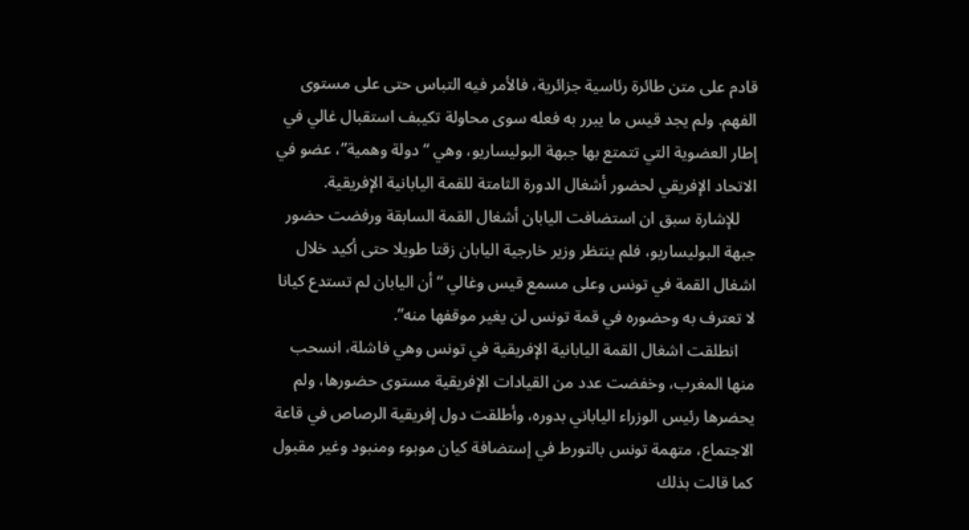قادم على متن طائرة رئاسية جزائرية، فالأمر فيه التباس حتى على مستوى الفهم. ولم يجد قيس ما يبرر به فعله سوى محاولة تكيبف استقبال غالي في إطار العضوية التي تتمتع بها جبهة البوليساريو، وهي “دولة وهمية”، عضو في الاتحاد الإفريقي لحضور أشغال الدورة الثامتة للقمة اليابانية الإفريقية.
    للإشارة سبق ان استضافت اليابان أشغال القمة السابقة ورفضت حضور جبهة البوليساريو، فلم ينتظر وزير خارجية اليابان زقتا طويلا حتى أكيد خلال اشغال القمة في تونس وعلى مسمع قيس وغالي “أن اليابان لم تستدع كيانا لا تعترف به وحضوره في قمة تونس لن يغير موقفها منه”.
    انطلقت اشغال القمة اليابانية الإفريقية في تونس وهي فاشلة، انسحب منها المغرب، وخفضت عدد من القيادات الإفريقية مستوى حضورها، ولم يحضرها رئيس الوزراء الياباني بدوره، وأطلقت دول إفريقية الرصاص في قاعة الاجتماع، متهمة تونس بالتورط في إستضافة كيان موبوء ومنبود وغير مقبول كما قالت بذلك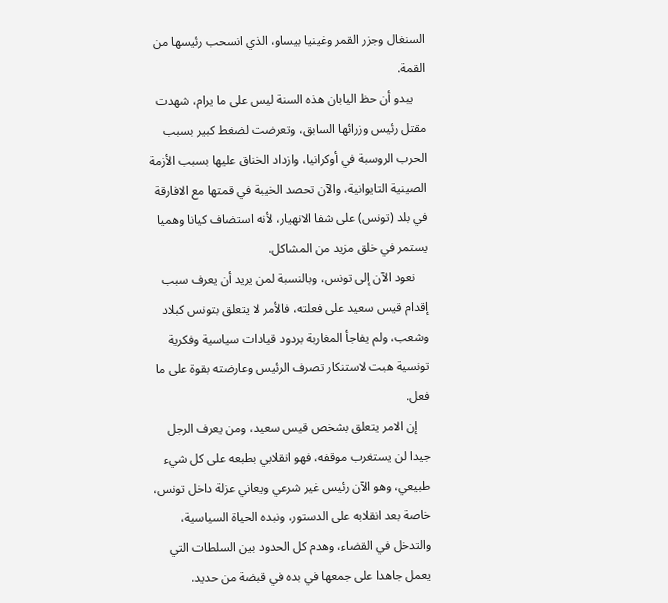السنغال وجزر القمر وغينيا بيساو، الذي انسحب رئيسها من القمة.
    يبدو أن حظ اليابان هذه السنة ليس على ما يرام، شهدت مقتل رئيس وزرائها السابق، وتعرضت لضغط كبير بسبب الحرب الروسبة في أوكرانيا، وازداد الخناق عليها بسبب الأزمة الصينية التايوانية، والآن تحصد الخيبة في قمتها مع الافارقة في بلد (تونس) على شفا الانهيار، لأنه استضاف كيانا وهميا يستمر في خلق مزيد من المشاكل.
    نعود الآن إلى تونس، وبالنسبة لمن يريد أن يعرف سبب إقدام قيس سعيد على فعلته، فالأمر لا يتعلق بتونس كبلاد وشعب، ولم يفاجأ المغاربة بردود قيادات سياسية وفكرية تونسية هبت لاستنكار تصرف الرئيس وعارضته بقوة على ما فعل.
    إن الامر يتعلق بشخص قيس سعيد، ومن يعرف الرجل جيدا لن يستغرب موقفه، فهو انقلابي بطبعه على كل شيء طبيعي، وهو الآن رئيس غير شرعي ويعاني عزلة داخل تونس، خاصة بعد انقلابه على الدستور، ونبده الحياة السياسية، والتدخل في القضاء، وهدم كل الحدود بين السلطات التي يعمل جاهدا على جمعها في بده في قبضة من حديد.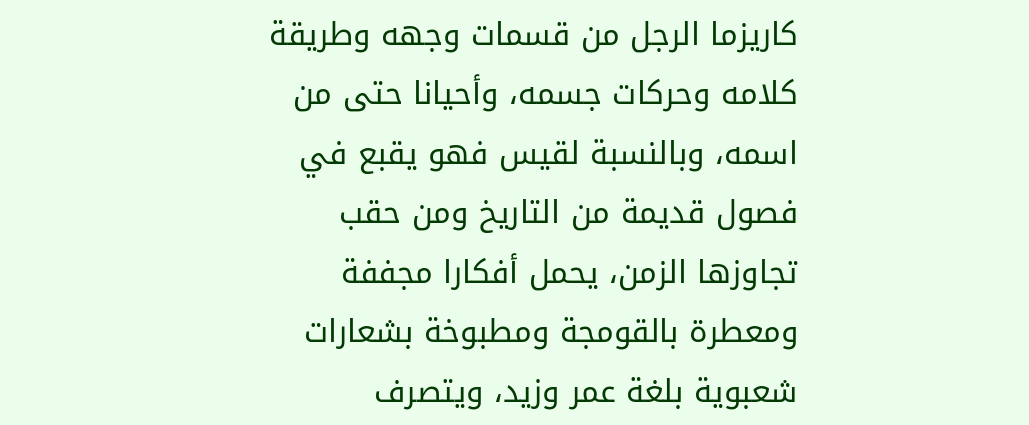كاريزما الرجل من قسمات وجهه وطريقة كلامه وحركات جسمه، وأحيانا حتى من اسمه، وبالنسبة لقيس فهو يقبع في فصول قديمة من التاريخ ومن حقب تجاوزها الزمن، يحمل أفكارا مجففة ومعطرة بالقومجة ومطبوخة بشعارات شعبوية بلغة عمر وزيد، ويتصرف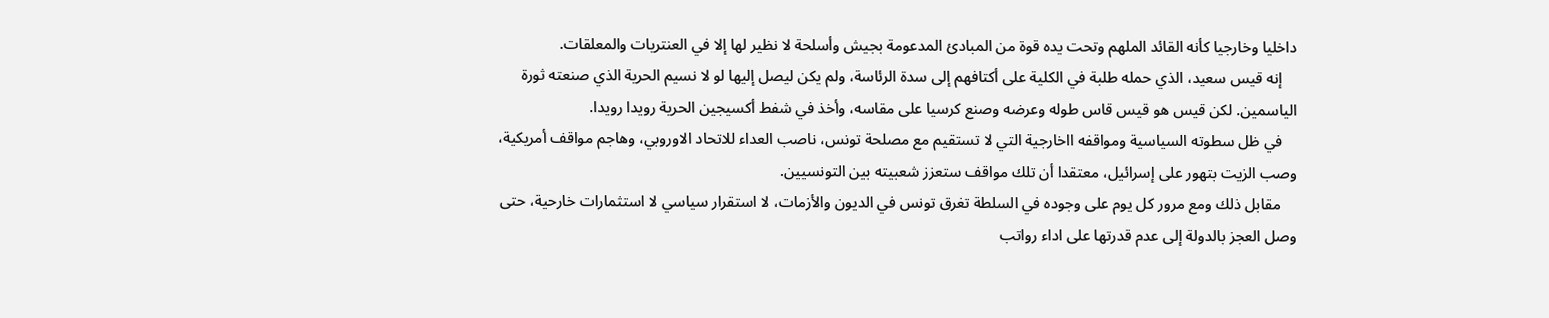داخليا وخارجيا كأنه القائد الملهم وتحت يده قوة من المبادئ المدعومة بجيش وأسلحة لا نظير لها إلا في العنتريات والمعلقات.
    إنه قيس سعيد، الذي حمله طلبة في الكلية على أكتافهم إلى سدة الرئاسة، ولم يكن ليصل إليها لو لا نسيم الحرية الذي صنعته ثورة الياسمين. لكن قيس هو قيس قاس طوله وعرضه وصنع كرسيا على مقاسه، وأخذ في شفط أكسيجين الحرية رويدا رويدا.
    في ظل سطوته السياسية ومواقفه ااخارجية التي لا تستقيم مع مصلحة تونس، ناصب العداء للاتحاد الاوروبي، وهاجم مواقف أمريكية، وصب الزيت بتهور على إسرائيل، معتقدا أن تلك مواقف ستعزز شعبيته بين التونسيين.
    مقابل ذلك ومع مرور كل يوم على وجوده في السلطة تغرق تونس في الديون والأزمات، لا استقرار سياسي لا استثمارات خارحية، حتى وصل العجز بالدولة إلى عدم قدرتها على اداء رواتب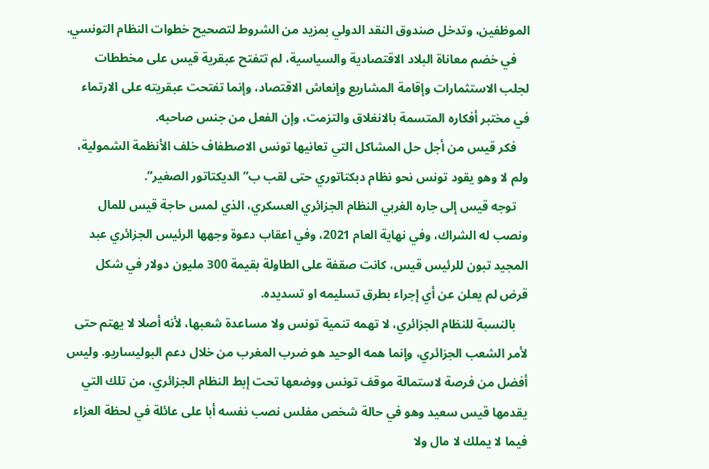الموظفين، وتدخل صندوق النقد الدولي بمزيد من الشروط لتصحيح خطوات النظام التونسي.
    في خضم معاناة البلاد الاقتصادية والسياسية، لم تتفتح عبقرية قيس على مخططات لجلب الاستثمارات وإقامة المشاريع وإنعاش الاقتصاد، وإنما تفتحت عبقريته على الارتماء في مختبر أفكاره المتسمة بالانغلاق والتزمت، وإن الفعل من جنس صاحبه.
    فكر قيس من أجل حل المشاكل التي تعانيها تونس الاصطفاف خلف الأنظمة الشمولية، ولم لا وهو يقود تونس نحو نظام دبكتاتوري حتى لقب ب”الديكتاتور الصغير”.
    توجه قيس إلى جاره الغربي النظام الجزائري العسكري، الذي لمس حاجة قيس للمال ونصب له الشراك، وفي نهاية العام 2021، وفي اعقاب دعوة وجهها الرئيس الجزائري عبد المجيد تبون للرئيس قيس، كانت صقفة على الطاولة بقيمة 300 مليون دولار في شكل قرض لم يعلن عن أي إجراء بطرق تسليمه او تسديده.
    بالنسبة للنظام الجزائري، لا تهمه تنمية تونس ولا مساعدة شعبها، لأنه أصلا لا يهتم حتى لأمر الشعب الجزائري، وإنما همه الوحيد هو ضرب المغرب من خلال دعم البوليساريو. وليس أفضل من فرصة لاستمالة موقف تونس ووضعها تحت إبط النظام الجزائري، من تلك التي يقدمها قيس سعيد وهو في حالة شخص مفلس نصب نفسه أبا على عائلة في لحظة العزاء فيما لا يملك لا مال ولا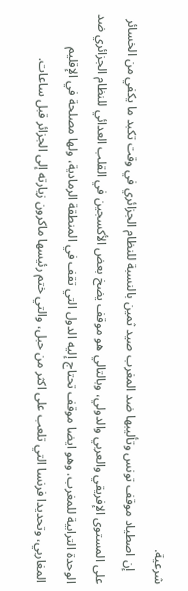شرعية.
    إن اصطياد موقف تونس وتأليبها ضد المغرب صيد ثمين بالنسبة للنظام الجزائري في وقت تكبد ما يكفي من الخسائر على المستوى الإفريقي والعربي والدولي، وبالتالي هو موقف يضخ بعض الأكسجين في القلب العدائي للنظام الجزائري ضد الوحدة الترابية للمغرب. وهو ايضا موقف تحتاج إليه الدول التي تقف في المنطقة الرمادية، ولها مصلحة في الإقليم المغاربي، وتحديدا فرنسا التي تلعب على اكثر من حبل، والتي ختم رئيسها ماكرون زيارته إلى الجزائر قبل ساعات.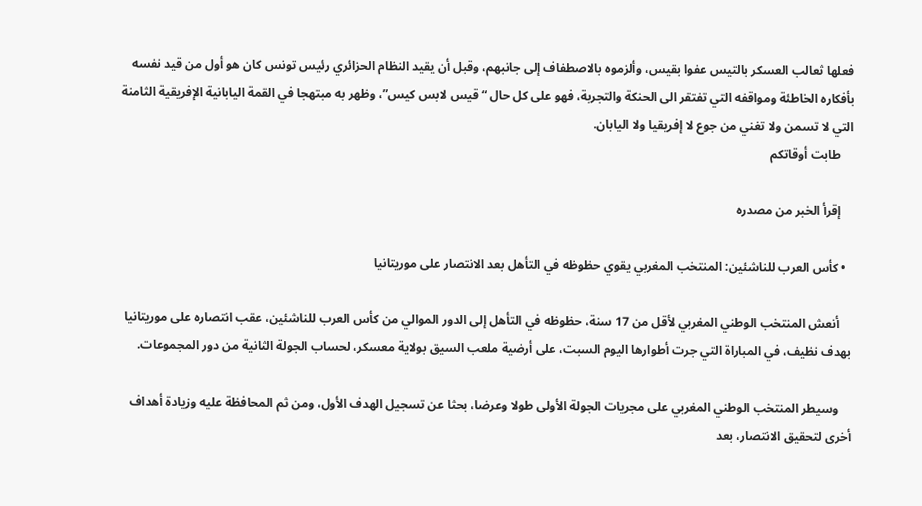فعلها ثعالب العسكر بالتيس عفوا بقيس، وألزموه بالاصطفاف إلى جانبهم، وقبل أن يقيد النظام الحزائري رئيس تونس كان هو أول من قيد نفسه بأفكاره الخاطئة ومواقفه التي تفتقر الى الحنكة والتجربة، فهو على كل حال “قيس لابس كيس”، وظهر به مبتهجا في القمة اليابانية الإفريقية الثامنة التي لا تسمن ولا تغني من جوع لا إفريقيا ولا اليابان.
    طابت أوقاتكم

    إقرأ الخبر من مصدره

  • كأس العرب للناشئين: المنتخب المغربي يقوي حظوظه في التأهل بعد الانتصار على موريتانيا

    أنعش المنتخب الوطني المغربي لأقل من 17 سنة، حظوظه في التأهل إلى الدور الموالي من كأس العرب للناشئين، عقب انتصاره على موريتانيا بهدف نظيف، في المباراة التي جرت أطوارها اليوم السبت، على أرضية ملعب السيق بولاية معسكر، لحساب الجولة الثانية من دور المجموعات.

    وسيطر المنتخب الوطني المغربي على مجريات الجولة الأولى طولا وعرضا، بحثا عن تسجيل الهدف الأول، ومن ثم المحافظة عليه وزيادة أهداف أخرى لتحقيق الانتصار، بعد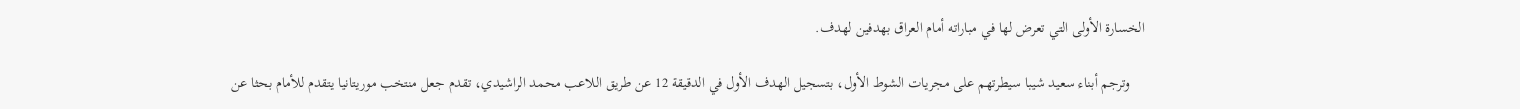الخسارة الأولى التي تعرض لها في مباراته أمام العراق بهدفين لهدف.

    وترجم أبناء سعيد شيبا سيطرتهم على مجريات الشوط الأول، بتسجيل الهدف الأول في الدقيقة 12 عن طريق اللاعب محمد الراشيدي، تقدم جعل منتخب موريتانيا يتقدم للأمام بحثا عن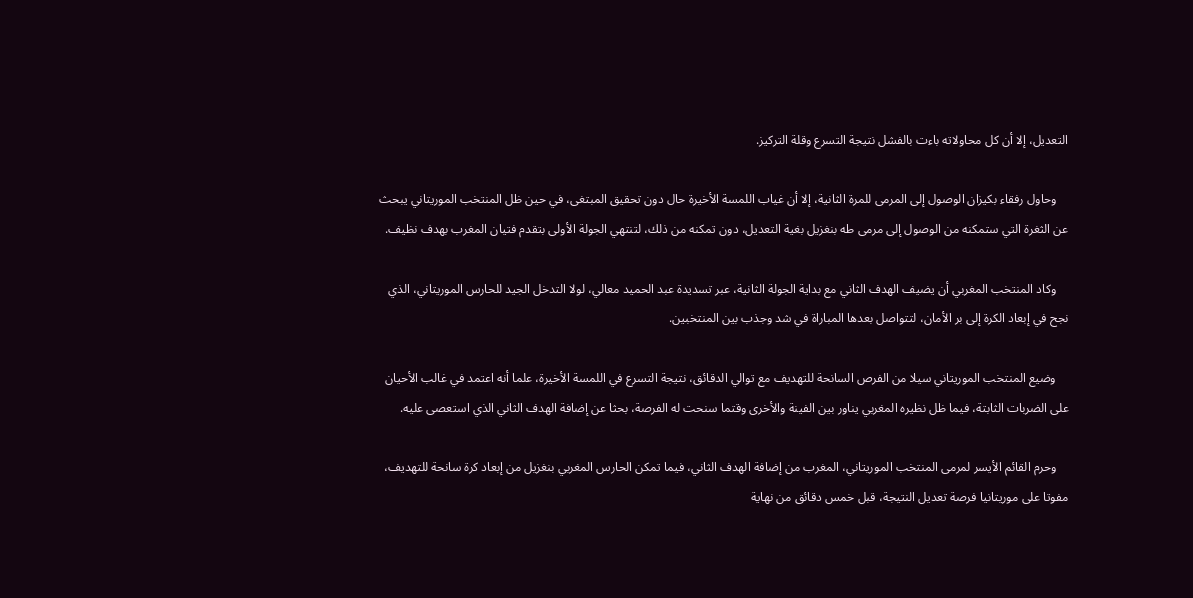التعديل، إلا أن كل محاولاته باءت بالفشل نتيجة التسرع وقلة التركيز.

    وحاول رفقاء بكيزان الوصول إلى المرمى للمرة الثانية، إلا أن غياب اللمسة الأخيرة حال دون تحقيق المبتغى، في حين ظل المنتخب الموريتاني يبحث عن الثغرة التي ستمكنه من الوصول إلى مرمى طه بنغزيل بغية التعديل، دون تمكنه من ذلك، لتنتهي الجولة الأولى بتقدم فتيان المغرب بهدف نظيف.

    وكاد المنتخب المغربي أن يضيف الهدف الثاني مع بداية الجولة الثانية، عبر تسديدة عبد الحميد معالي، لولا التدخل الجيد للحارس الموريتاني، الذي نجح في إبعاد الكرة إلى بر الأمان، لتتواصل بعدها المباراة في شد وجذب بين المنتخبين.

    وضيع المنتخب الموريتاني سيلا من الفرص السانحة للتهديف مع توالي الدقائق، نتيجة التسرع في اللمسة الأخيرة، علما أنه اعتمد في غالب الأحيان على الضربات الثابتة، فيما ظل نظيره المغربي يناور بين الفينة والأخرى وقتما سنحت له الفرصة، بحثا عن إضافة الهدف الثاني الذي استعصى عليه.

    وحرم القائم الأيسر لمرمى المنتخب الموريتاني، المغرب من إضافة الهدف الثاني، فيما تمكن الحارس المغربي بنغزيل من إبعاد كرة سانحة للتهديف، مفوتا على موريتانيا فرصة تعديل النتيجة، قبل خمس دقائق من نهاية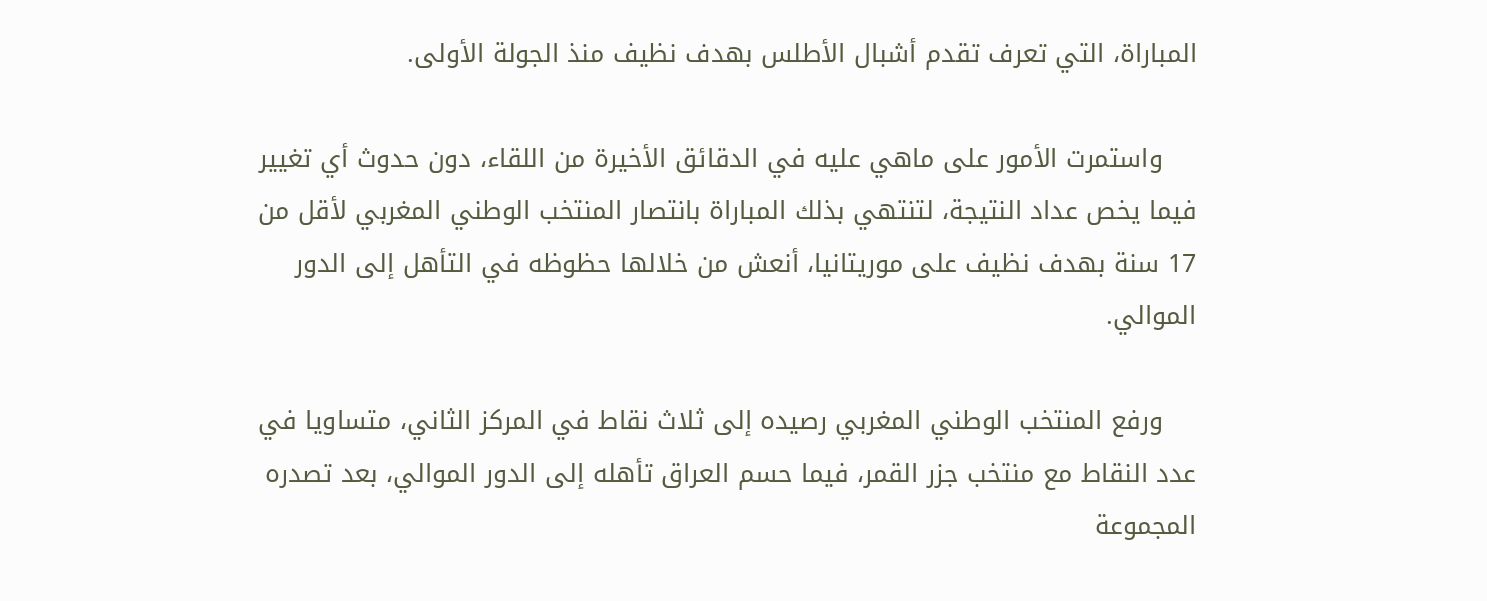المباراة، التي تعرف تقدم أشبال الأطلس بهدف نظيف منذ الجولة الأولى.

    واستمرت الأمور على ماهي عليه في الدقائق الأخيرة من اللقاء، دون حدوث أي تغيير فيما يخص عداد النتيجة، لتنتهي بذلك المباراة بانتصار المنتخب الوطني المغربي لأقل من 17 سنة بهدف نظيف على موريتانيا، أنعش من خلالها حظوظه في التأهل إلى الدور الموالي.

    ورفع المنتخب الوطني المغربي رصيده إلى ثلاث نقاط في المركز الثاني، متساويا في عدد النقاط مع منتخب جزر القمر، فيما حسم العراق تأهله إلى الدور الموالي، بعد تصدره المجموعة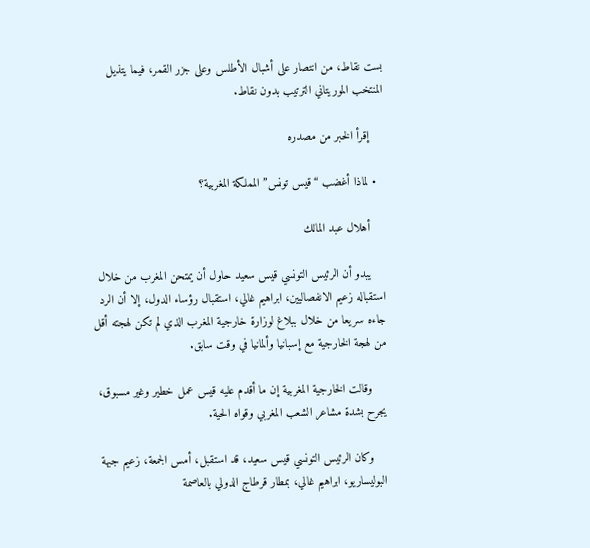بست نقاط، من انتصار على أشبال الأطلس وعلى جزر القمر، فيما يتذيل المنتخب الموريتاني الترتيب بدون نقاط.

    إقرأ الخبر من مصدره

  • لماذا أغضب “قيس تونس” المملكة المغربية؟

    أهلال عبد المالك

    يبدو أن الرئيس التونسي قيس سعيد حاول أن يمتحن المغرب من خلال استقباله زعيم الانفصاليين، ابراهيم غالي، استقبال رؤساء الدول، إلا أن الرد جاءه سريعا من خلال ببلاغ لوزارة خارجية المغرب الذي لم تكن لهجته أقل من لهجة الخارجية مع إسبانيا وألمانيا في وقت سابق.

    وقالت الخارجية المغربية إن ما أقدم عليه قيس عمل خطير وغير مسبوق، يجرح بشدة مشاعر الشعب المغربي وقواه الحية.

    وكان الرئيس التونسي قيس سعيد، قد استقبل، أمس الجمعة، زعيم جبهة البوليساريو، ابراهيم غالي، بمطار قرطاج الدولي بالعاصمة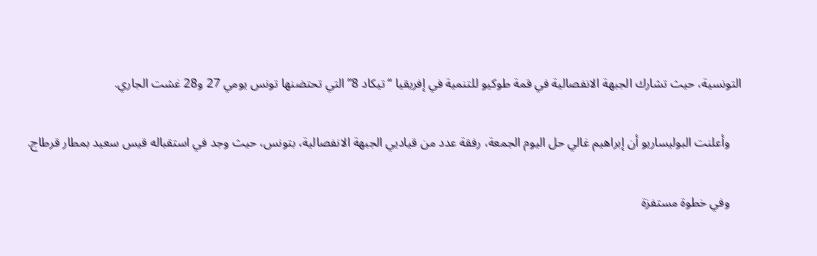التونسية، حيث تشارك الجبهة الانفصالية في قمة طوكيو للتنمية في إفريقيا “تيكاد 8” التي تحتضنها تونس يومي 27 و28 غشت الجاري.

    وأعلنت البوليساريو أن إبراهيم غالي حل اليوم الجمعة، رفقة عدد من قياديي الجبهة الانفصالية، بتونس، حيث وجد في استقباله قيس سعيد بمطار قرطاج.

    وفي خطوة مستفزة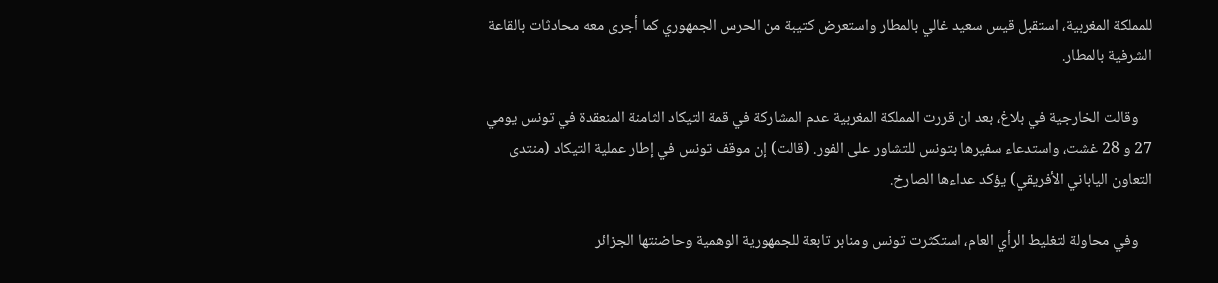للمملكة المغربية، استقبل قيس سعيد غالي بالمطار واستعرض كتيبة من الحرس الجمهوري كما أجرى معه محادثات بالقاعة الشرفية بالمطار.

    وقالت الخارجية في بلاغ، بعد ان قررت المملكة المغربية عدم المشاركة في قمة التيكاد الثامنة المنعقدة في تونس يومي 27 و 28 غشت، واستدعاء سفيرها بتونس للتشاور على الفور. (قالت) إن موقف تونس في إطار عملية التيكاد (منتدى التعاون الياباني الأفريقي) يؤكد عداءها الصارخ.

    وفي محاولة لتغليط الرأي العام، استكثرت تونس ومنابر تابعة للجمهورية الوهمية وحاضنتها الجزائر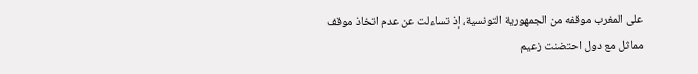على المغرب موقفه من الجمهورية التونسية، إذ تساءلت عن عدم اتخاذ موقف مماثل مع دول احتضنت زعيم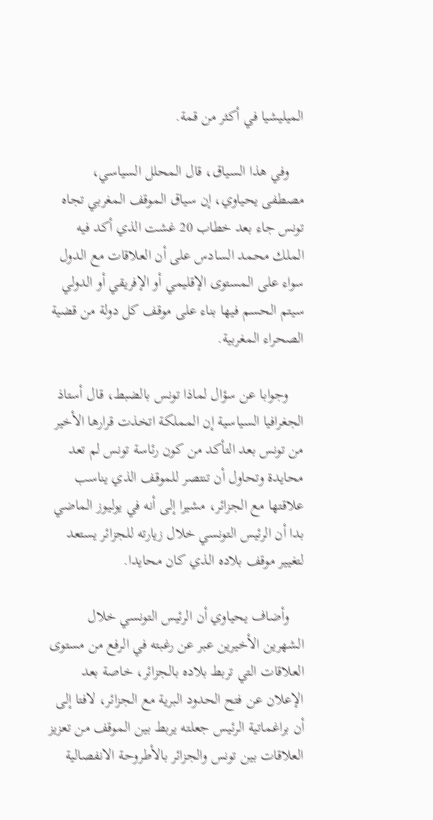الميليشيا في أكثر من قمة.

    وفي هذا السياق، قال المحلل السياسي، مصطفى يحياوي، إن سياق الموقف المغربي تجاه تونس جاء بعد خطاب 20 غشت الذي أكد فيه الملك محمد السادس على أن العلاقات مع الدول سواء على المستوى الإقليمي أو الإفريقي أو الدولي سيتم الحسم فيها بناء على موقف كل دولة من قضية الصحراء المغربية.

    وجوابا عن سؤال لماذا تونس بالضبط، قال أستاذ الجغرافيا السياسية إن المملكة اتخذت قرارها الأخير من تونس بعد التأكد من كون رئاسة تونس لم تعد محايدة وتحاول أن تنتصر للموقف الذي يناسب علاقتها مع الجزائر، مشيرا إلى أنه في يوليوز الماضي بدا أن الرئيس التونسي خلال زيارته للجزائر يستعد لتغيير موقف بلاده الذي كان محايدا.

    وأضاف يحياوي أن الرئيس التونسي خلال الشهرين الأخيرين عبر عن رغبته في الرفع من مستوى العلاقات التي تربط بلاده بالجزائر، خاصة بعد الإعلان عن فتح الحدود البرية مع الجزائر، لافتا إلى أن براغماتية الرئيس جعلته يربط بين الموقف من تعزيز العلاقات بين تونس والجزائر بالأطروحة الانفصالية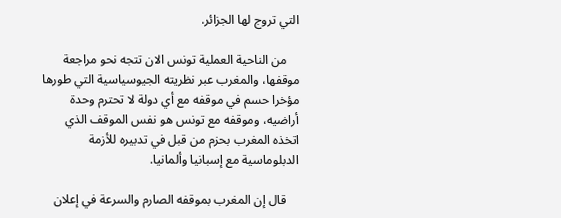التي تروج لها الجزائر.

    من الناحية العملية تونس الان تتجه نحو مراجعة موقفها، والمغرب عبر نظريته الجيوسياسية التي طورها مؤخرا حسم في موقفه مع أي دولة لا تحترم وحدة أراضيه، وموقفه مع تونس هو نفس الموقف الذي اتخذه المغرب بحزم من قبل في تدبيره للأزمة الدبلوماسية مع إسبانيا وألمانيا.

    قال إن المغرب بموقفه الصارم والسرعة في إعلان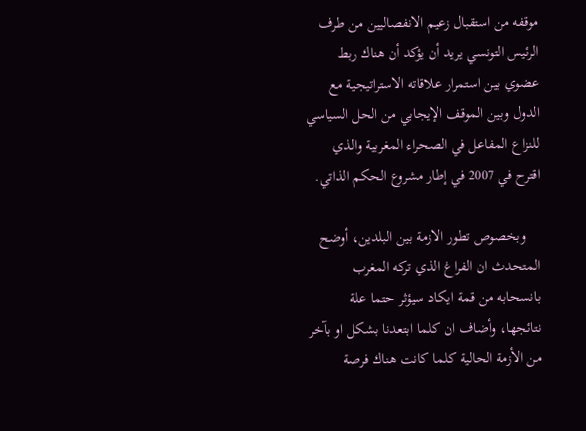موقفه من استقبال زعيم الانفصاليين من طرف الرئيس التونسي يريد أن يؤكد أن هناك ربط عضوي بين استمرار علاقاته الاستراتيجية مع الدول وبين الموقف الإيجابي من الحل السياسي للنزاع المفاعل في الصحراء المغربية والذي اقترح في 2007 في إطار مشروع الحكم الذاتي.

    وبخصوص تطور الازمة بين البلدين، أوضح المتحدث ان الفراغ الذي تركه المغرب بانسحابه من قمة ايكاد سيؤثر حتما علة نتائجها، وأضاف ان كلما ابتعدنا بشكل او بآخر من الأزمة الحالية كلما كانت هناك فرصة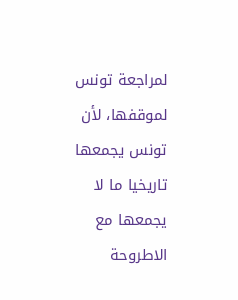لمراجعة تونس لموقفها، لأن تونس يجمعها تاريخيا ما لا يجمعها مع الاطروحة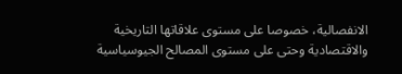الانفصالية، خصوصا على مستوى علاقاتها التاريخية والاقتصادية وحتى على مستوى المصالح الجيوسياسية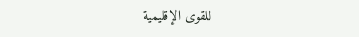للقوى الإقليمية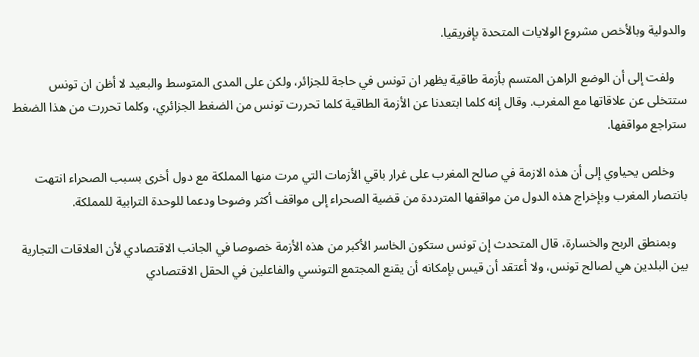والدولية وبالأخص مشروع الولايات المتحدة بإفريقيا.

    ولفت إلى أن الوضع الراهن المتسم بأزمة طاقية يظهر ان تونس في حاجة للجزائر، ولكن على المدى المتوسط والبعيد لا أظن ان تونس ستتخلى عن علاقاتها مع المغرب. وقال إنه كلما ابتعدنا عن الأزمة الطاقية كلما تحررت تونس من الضغط الجزائري، وكلما تحررت من هذا الضغط ستراجع مواقفها.

    وخلص يحياوي إلى أن هذه الازمة في صالح المغرب على غرار باقي الأزمات التي مرت منها المملكة مع دول أخرى بسبب الصحراء انتهت بانتصار المغرب وبإخراج هذه الدول من مواقفها المترددة من قضية الصحراء إلى مواقف أكثر وضوحا ودعما للوحدة الترابية للمملكة.

    وبمنطق الربح والخسارة، قال المتحدث إن تونس ستكون الخاسر الأكبر من هذه الأزمة خصوصا في الجانب الاقتصادي لأن العلاقات التجارية بين البلدين هي لصالح تونس، ولا أعتقد أن قيس بإمكانه أن يقنع المجتمع التونسي والفاعلين في الحقل الاقتصادي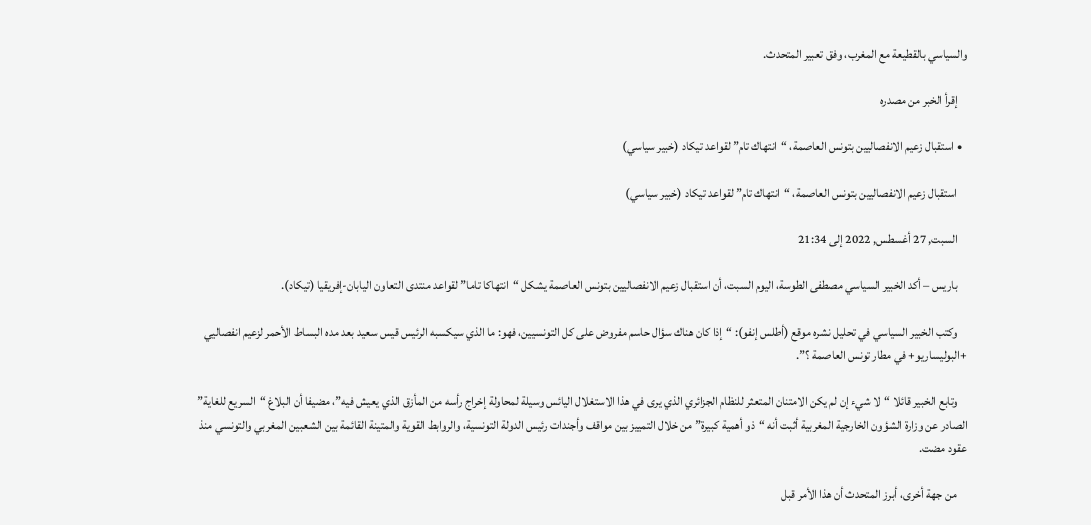والسياسي بالقطيعة مع المغرب، وفق تعبير المتحدث.

    إقرأ الخبر من مصدره

  • استقبال زعيم الانفصاليين بتونس العاصمة، “انتهاك تام” لقواعد تيكاد (خبير سياسي)

    استقبال زعيم الانفصاليين بتونس العاصمة، “انتهاك تام” لقواعد تيكاد (خبير سياسي)

    السبت, 27 أغسطس, 2022 إلى 21:34

    باريس – أكد الخبير السياسي مصطفى الطوسة، اليوم السبت، أن استقبال زعيم الانفصاليين بتونس العاصمة يشكل “انتهاكا تاما” لقواعد منتدى التعاون اليابان-إفريقيا (تيكاد).

    وكتب الخبير السياسي في تحليل نشره موقع (أطلس إنفو): “إذا كان هناك سؤال حاسم مفروض على كل التونسيين، فهو: ما الذي سيكسبه الرئيس قيس سعيد بعد مده البساط الأحمر لزعيم انفصاليي +البوليساريو+ في مطار تونس العاصمة ؟”.

    وتابع الخبير قائلا “لا شيء إن لم يكن الامتنان المتعثر للنظام الجزائري الذي يرى في هذا الاستغلال اليائس وسيلة لمحاولة إخراج رأسه من المأزق الذي يعيش فيه”، مضيفا أن البلاغ “السريع للغاية” الصادر عن وزارة الشؤون الخارجية المغربية أثبت أنه “ذو أهمية كبيرة” من خلال التمييز بين مواقف وأجندات رئيس الدولة التونسية، والروابط القوية والمتينة القائمة بين الشعبين المغربي والتونسي منذ عقود مضت.

    من جهة أخرى، أبرز المتحدث أن هذا الأمر قبل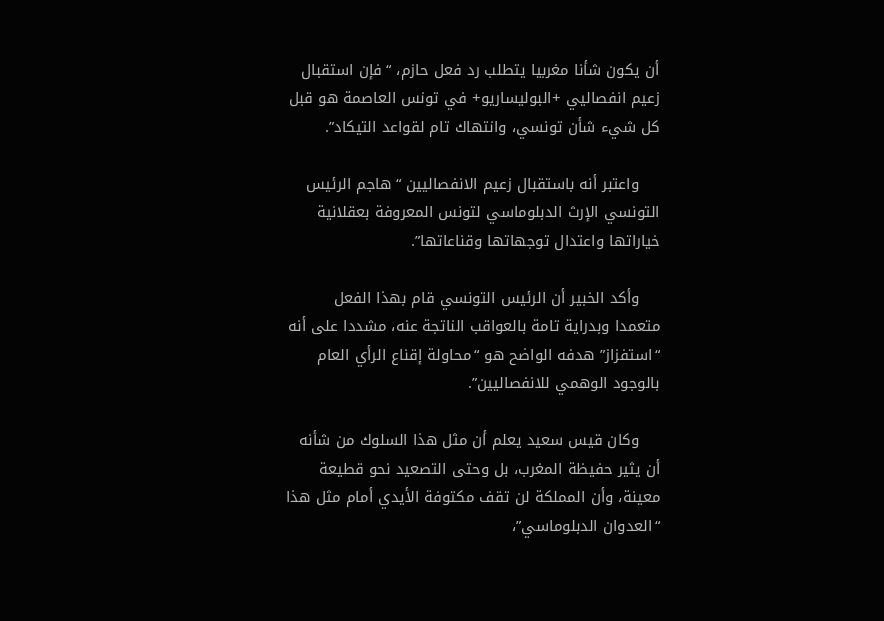أن يكون شأنا مغربيا يتطلب رد فعل حازم، “فإن استقبال زعيم انفصاليي +البوليساريو+ في تونس العاصمة هو قبل كل شيء شأن تونسي، وانتهاك تام لقواعد التيكاد”.

    واعتبر أنه باستقبال زعيم الانفصاليين “هاجم الرئيس التونسي الإرث الدبلوماسي لتونس المعروفة بعقلانية خياراتها واعتدال توجهاتها وقناعاتها”.

    وأكد الخبير أن الرئيس التونسي قام بهذا الفعل متعمدا وبدراية تامة بالعواقب الناتجة عنه، مشددا على أنه “استفزاز” هدفه الواضح هو “محاولة إقناع الرأي العام بالوجود الوهمي للانفصاليين”.

    وكان قيس سعيد يعلم أن مثل هذا السلوك من شأنه أن يثير حفيظة المغرب، بل وحتى التصعيد نحو قطيعة معينة، وأن المملكة لن تقف مكتوفة الأيدي أمام مثل هذا “العدوان الدبلوماسي”،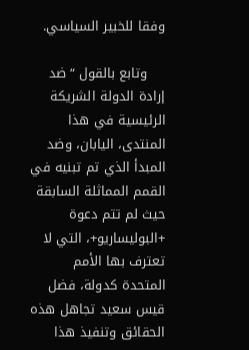وفقا للخبير السياسي.

    وتابع بالقول “ضد إرادة الدولة الشريكة الرئيسية في هذا المنتدى، اليابان، وضد المبدأ الذي تم تبنيه في القمم المماثلة السابقة حيث لم تتم دعوة +البوليساريو+، التي لا تعترف بها الأمم المتحدة كدولة، فضل قيس سعيد تجاهل هذه الحقائق وتنفيذ هذا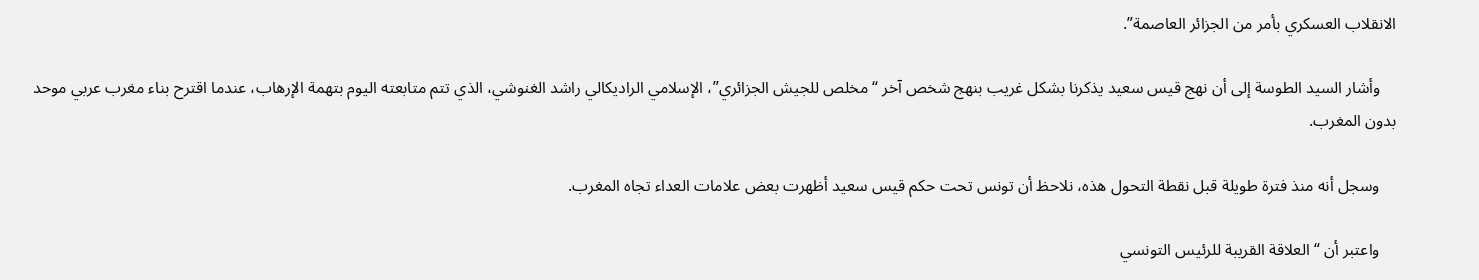الانقلاب العسكري بأمر من الجزائر العاصمة”.

    وأشار السيد الطوسة إلى أن نهج قيس سعيد يذكرنا بشكل غريب بنهج شخص آخر “مخلص للجيش الجزائري”، الإسلامي الراديكالي راشد الغنوشي، الذي تتم متابعته اليوم بتهمة الإرهاب، عندما اقترح بناء مغرب عربي موحد بدون المغرب.

    وسجل أنه منذ فترة طويلة قبل نقطة التحول هذه، نلاحظ أن تونس تحت حكم قيس سعيد أظهرت بعض علامات العداء تجاه المغرب.

    واعتبر أن “العلاقة القريبة للرئيس التونسي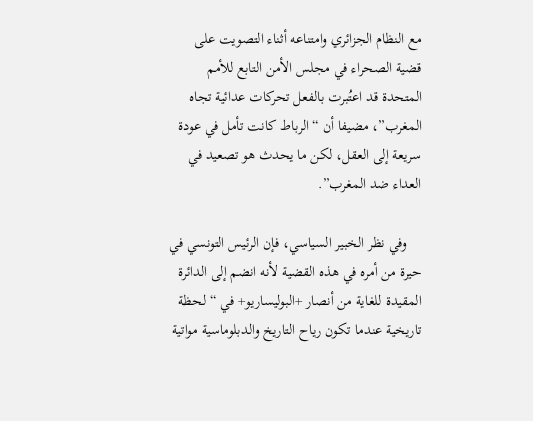مع النظام الجزائري وامتناعه أثناء التصويت على قضية الصحراء في مجلس الأمن التابع للأمم المتحدة قد اعتُبرت بالفعل تحركات عدائية تجاه المغرب”، مضيفا أن “الرباط كانت تأمل في عودة سريعة إلى العقل، لكن ما يحدث هو تصعيد في العداء ضد المغرب”.

    وفي نظر الخبير السياسي، فإن الرئيس التونسي في حيرة من أمره في هذه القضية لأنه انضم إلى الدائرة المقيدة للغاية من أنصار +البوليساريو+ في “لحظة تاريخية عندما تكون رياح التاريخ والدبلوماسية مواتية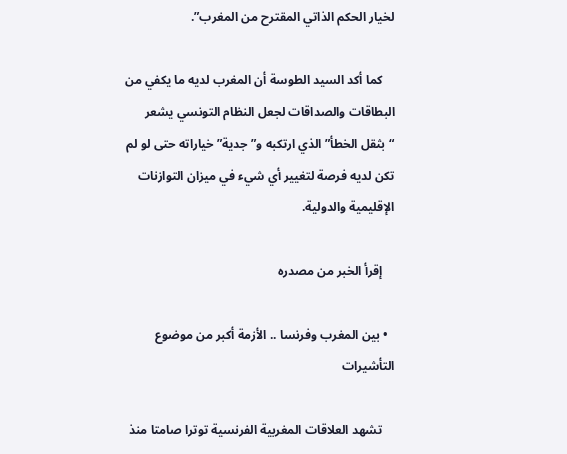لخيار الحكم الذاتي المقترح من المغرب”.

    كما أكد السيد الطوسة أن المغرب لديه ما يكفي من البطاقات والصداقات لجعل النظام التونسي يشعر “بثقل الخطأ” الذي ارتكبه و”جدية” خياراته حتى لو لم تكن لديه فرصة لتغيير أي شيء في ميزان التوازنات الإقليمية والدولية.

    إقرأ الخبر من مصدره

  • بين المغرب وفرنسا .. الأزمة أكبر من موضوع التأشيرات

    تشهد العلاقات المغربية الفرنسية توترا صامتا منذ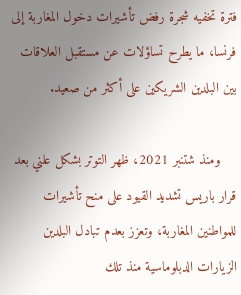فترة تخفيه شجرة رفض تأشيرات دخول المغاربة إلى فرنسا، ما يطرح تساؤلات عن مستقبل العلاقات بين البلدين الشريكين على أكثر من صعيد.

    ومنذ شتنبر 2021، ظهر التوتر بشكل علني بعد قرار باريس تشديد القيود على منح تأشيرات للمواطنين المغاربة، وتعزز بعدم تبادل البلدين الزيارات الدبلوماسية منذ تلك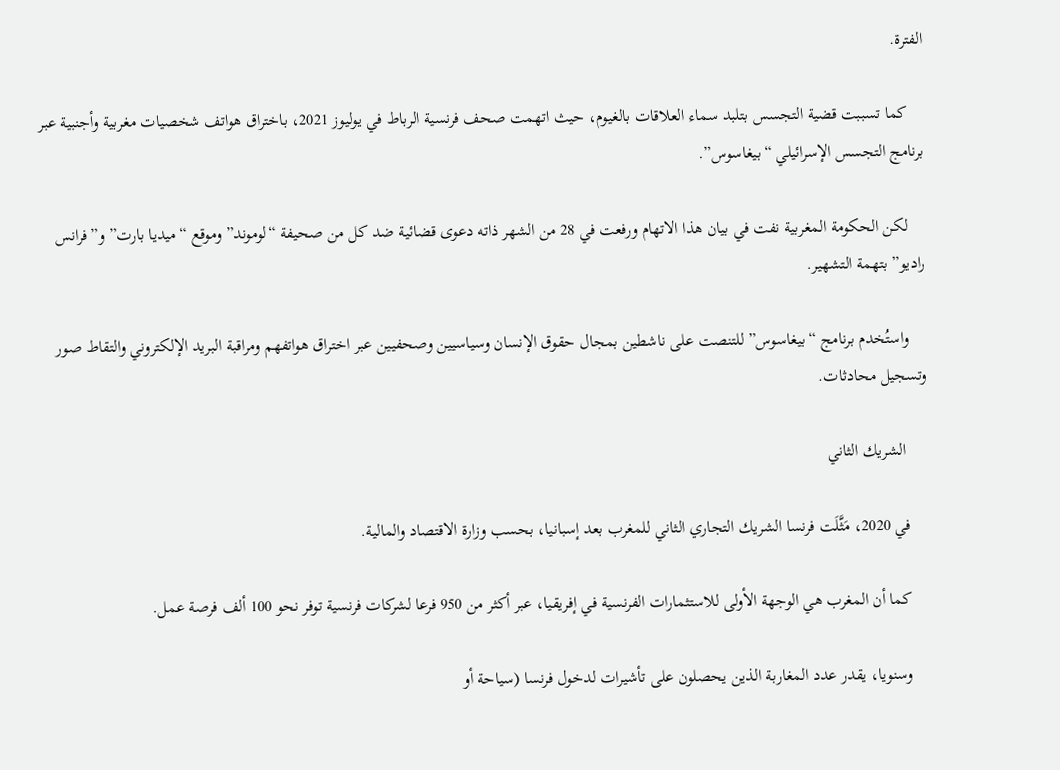الفترة.

    كما تسببت قضية التجسس بتلبد سماء العلاقات بالغيوم، حيث اتهمت صحف فرنسية الرباط في يوليوز 2021، باختراق هواتف شخصيات مغربية وأجنبية عبر برنامج التجسس الإسرائيلي “بيغاسوس”.

    لكن الحكومة المغربية نفت في بيان هذا الاتهام ورفعت في 28 من الشهر ذاته دعوى قضائية ضد كل من صحيفة “لوموند” وموقع “ميديا بارت” و”فرانس راديو” بتهمة التشهير.

    واستُخدم برنامج “بيغاسوس” للتنصت على ناشطين بمجال حقوق الإنسان وسياسيين وصحفيين عبر اختراق هواتفهم ومراقبة البريد الإلكتروني والتقاط صور وتسجيل محادثات.

     الشريك الثاني

    في 2020، مَثَّلَت فرنسا الشريك التجاري الثاني للمغرب بعد إسبانيا، بحسب وزارة الاقتصاد والمالية.

    كما أن المغرب هي الوجهة الأولى للاستثمارات الفرنسية في إفريقيا، عبر أكثر من 950 فرعا لشركات فرنسية توفر نحو 100 ألف فرصة عمل.

    وسنويا، يقدر عدد المغاربة الذين يحصلون على تأشيرات لدخول فرنسا (سياحة أو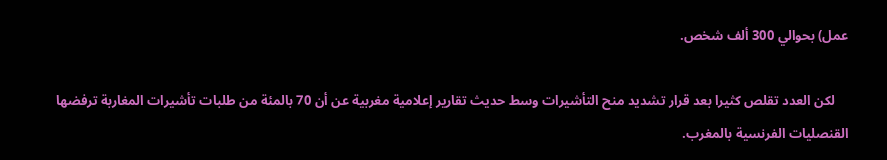عمل) بحوالي 300 ألف شخص.

    لكن العدد تقلص كثيرا بعد قرار تشديد منح التأشيرات وسط حديث تقارير إعلامية مغربية عن أن 70 بالمئة من طلبات تأشيرات المغاربة ترفضها القنصليات الفرنسية بالمغرب.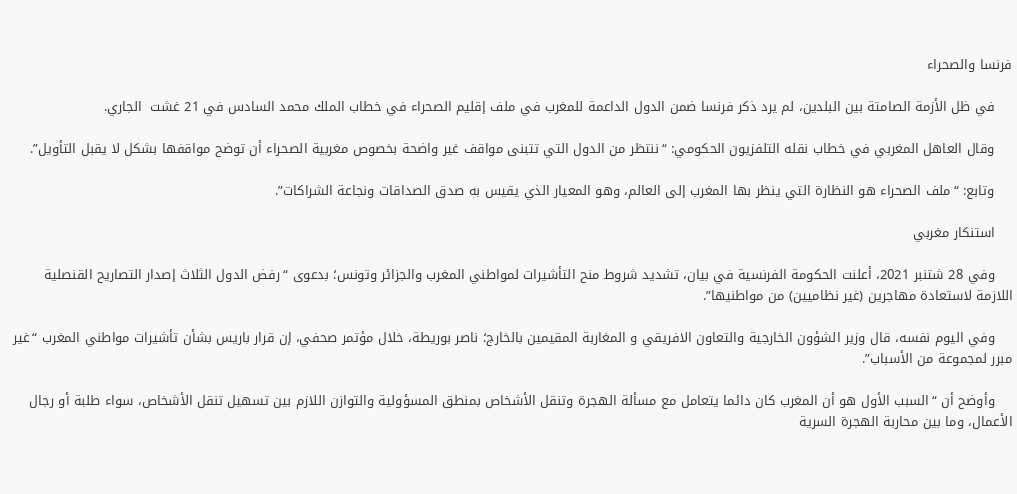فرنسا والصحراء

    في ظل الأزمة الصامتة بين البلدين، لم يرد ذكر فرنسا ضمن الدول الداعمة للمغرب في ملف إقليم الصحراء في خطاب الملك محمد السادس في 21 غشت  الجاري.

    وقال العاهل المغربي في خطاب نقله التلفزيون الحكومي: “ننتظر من الدول التي تتبنى مواقف غير واضحة بخصوص مغربية الصحراء أن توضح مواقفها بشكل لا يقبل التأويل”.

    وتابع: “ملف الصحراء هو النظارة التي ينظر بها المغرب إلى العالم، وهو المعيار الذي يقيس به صدق الصداقات ونجاعة الشراكات”.

    استنكار مغربي

    وفي 28 شتنبر 2021، أعلنت الحكومة الفرنسية في بيان، تشديد شروط منح التأشيرات لمواطني المغرب والجزائر وتونس؛ بدعوى “رفض الدول الثلاث إصدار التصاريح القنصلية اللازمة لاستعادة مهاجرين (غير نظاميين) من مواطنيها”.

    وفي اليوم نفسه، قال وزير الشؤون الخارجية والتعاون الافريقي و المغاربة المقيمين بالخارج؛ ناصر بوريطة، خلال مؤتمر صحفي، إن قرار باريس بشأن تأشيرات مواطني المغرب “غير مبرر لمجموعة من الأسباب”.

    وأوضح أن “السبب الأول هو أن المغرب كان دائما يتعامل مع مسألة الهجرة وتنقل الأشخاص بمنطق المسؤولية والتوازن اللازم بين تسهيل تنقل الأشخاص، سواء طلبة أو رجال الأعمال، وما بين محاربة الهجرة السرية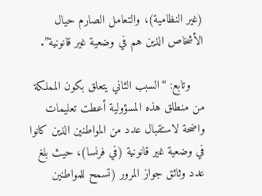(غير النظامية)، والتعامل الصارم حيال الأشخاص الذين هم في وضعية غير قانونية”.

    وتابع: “السبب الثاني يتعلق بكون المملكة من منطلق هذه المسؤولية أعطت تعليمات واضحة لاستقبال عدد من المواطنين الذين كانوا في وضعية غير قانونية (في فرنسا)، حيث بلغ عدد وثائق جواز المرور (تسمح للمواطنين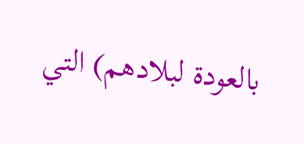بالعودة لبلادهم) التي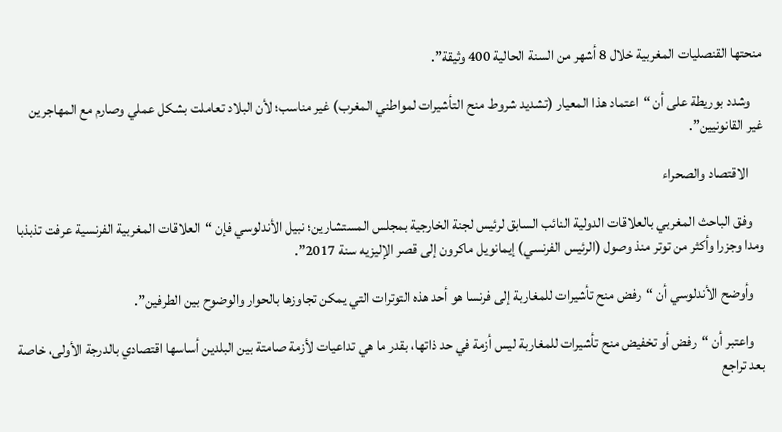منحتها القنصليات المغربية خلال 8 أشهر من السنة الحالية 400 وثيقة”.

    وشدد بوريطة على أن “اعتماد هذا المعيار (تشديد شروط منح التأشيرات لمواطني المغرب) غير مناسب؛ لأن البلاد تعاملت بشكل عملي وصارم مع المهاجرين غير القانونيين”.

     الاقتصاد والصحراء

    وفق الباحث المغربي بالعلاقات الدولية النائب السابق لرئيس لجنة الخارجية بمجلس المستشارين؛ نبيل الأندلوسي فإن “العلاقات المغربية الفرنسية عرفت تذبذبا ومدا وجزرا وأكثر من توتر منذ وصول (الرئيس الفرنسي) إيمانويل ماكرون إلى قصر الإليزيه سنة 2017”.

    وأوضح الأندلوسي أن “رفض منح تأشيرات للمغاربة إلى فرنسا هو أحد هذه التوترات التي يمكن تجاوزها بالحوار والوضوح بين الطرفين”.

    واعتبر أن “رفض أو تخفيض منح تأشيرات للمغاربة ليس أزمة في حد ذاتها، بقدر ما هي تداعيات لأزمة صامتة بين البلدين أساسها اقتصادي بالدرجة الأولى، خاصة بعد تراجع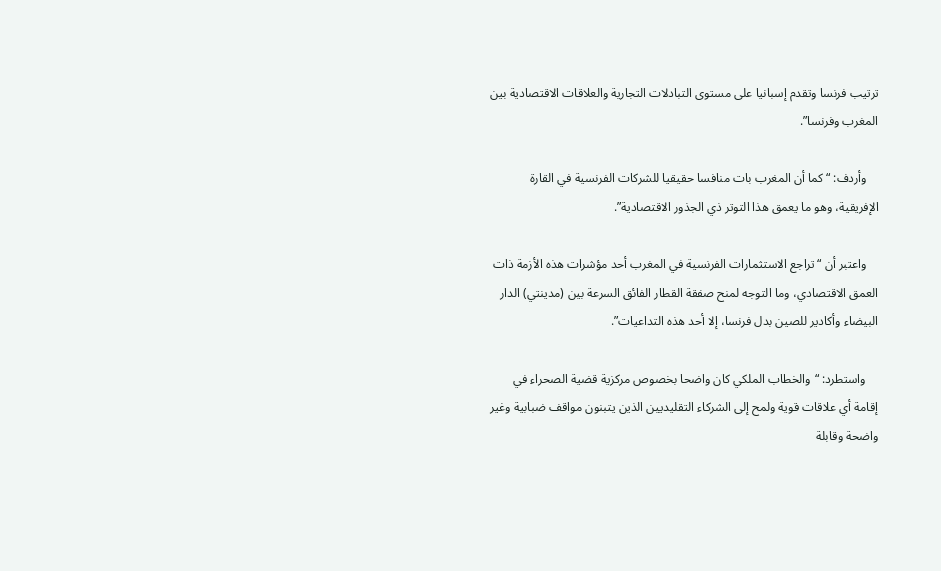ترتيب فرنسا وتقدم إسبانيا على مستوى التبادلات التجارية والعلاقات الاقتصادية بين المغرب وفرنسا”.

    وأردف: “كما أن المغرب بات منافسا حقيقيا للشركات الفرنسية في القارة الإفريقية، وهو ما يعمق هذا التوتر ذي الجذور الاقتصادية”.

    واعتبر أن “تراجع الاستثمارات الفرنسية في المغرب أحد مؤشرات هذه الأزمة ذات العمق الاقتصادي، وما التوجه لمنح صفقة القطار الفائق السرعة بين (مدينتي) الدار البيضاء وأكادير للصين بدل فرنسا، إلا أحد هذه التداعيات”.

    واستطرد: “والخطاب الملكي كان واضحا بخصوص مركزية قضية الصحراء في إقامة أي علاقات قوية ولمح إلى الشركاء التقليديين الذين يتبنون مواقف ضبابية وغير واضحة وقابلة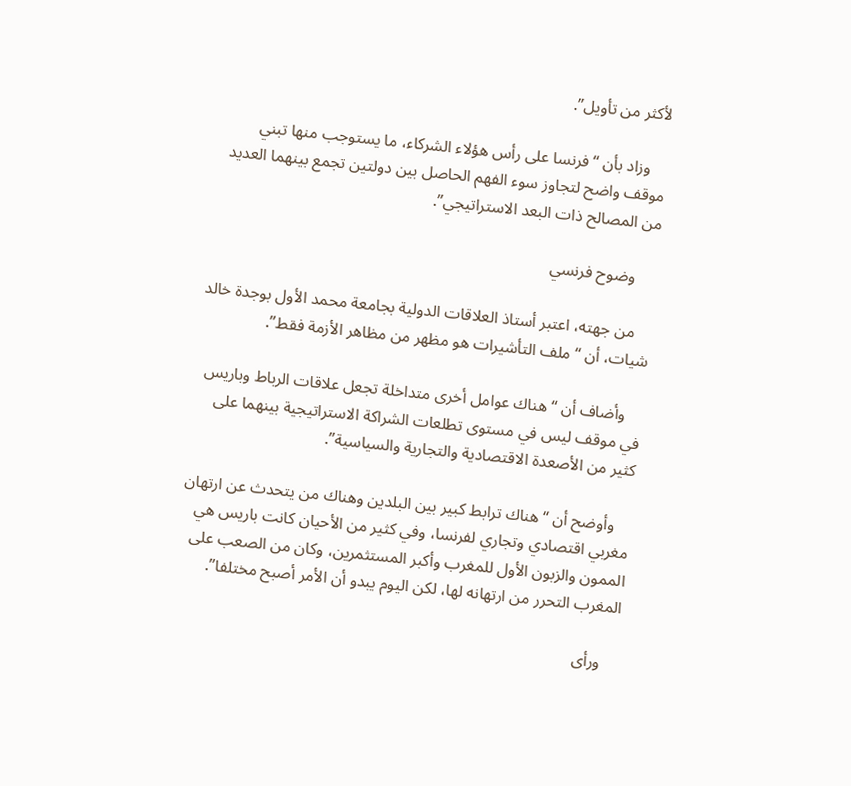لأكثر من تأويل”.

    وزاد بأن “فرنسا على رأس هؤلاء الشركاء، ما يستوجب منها تبني موقف واضح لتجاوز سوء الفهم الحاصل بين دولتين تجمع بينهما العديد من المصالح ذات البعد الاستراتيجي”.

     وضوح فرنسي

    من جهته، اعتبر أستاذ العلاقات الدولية بجامعة محمد الأول بوجدة خالد شيات، أن “ملف التأشيرات هو مظهر من مظاهر الأزمة فقط”.

    وأضاف أن “هناك عوامل أخرى متداخلة تجعل علاقات الرباط وباريس في موقف ليس في مستوى تطلعات الشراكة الاستراتيجية بينهما على كثير من الأصعدة الاقتصادية والتجارية والسياسية”.

    وأوضح أن “هناك ترابط كبير بين البلدين وهناك من يتحدث عن ارتهان مغربي اقتصادي وتجاري لفرنسا، وفي كثير من الأحيان كانت باريس هي الممون والزبون الأول للمغرب وأكبر المستثمرين، وكان من الصعب على المغرب التحرر من ارتهانه لها، لكن اليوم يبدو أن الأمر أصبح مختلفا”.

    ورأى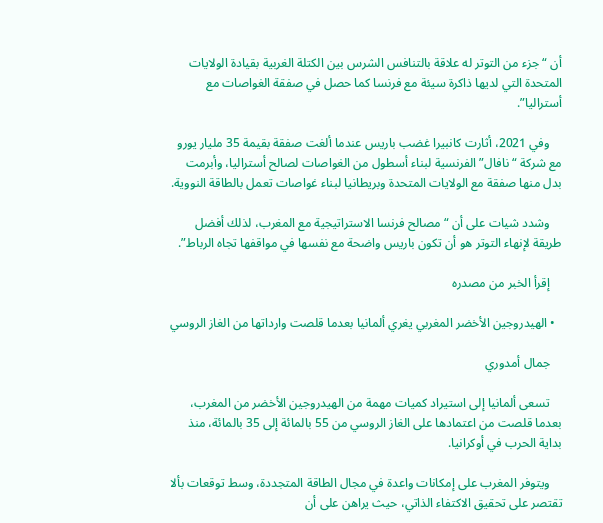أن “جزء من التوتر له علاقة بالتنافس الشرس بين الكتلة الغربية بقيادة الولايات المتحدة التي لديها ذاكرة سيئة مع فرنسا كما حصل في صفقة الغواصات مع أستراليا”.

    وفي 2021، أثارت كانبيرا غضب باريس عندما ألغت صفقة بقيمة 35 مليار يورو مع شركة “نافال” الفرنسية لبناء أسطول من الغواصات لصالح أستراليا، وأبرمت بدل منها صفقة مع الولايات المتحدة وبريطانيا لبناء غواصات تعمل بالطاقة النووية.

    وشدد شيات على أن “مصالح فرنسا الاستراتيجية مع المغرب، لذلك أفضل طريقة لإنهاء التوتر هو أن تكون باريس واضحة مع نفسها في مواقفها تجاه الرباط”.

    إقرأ الخبر من مصدره

  • الهيدروجين الأخضر المغربي يغري ألمانيا بعدما قلصت وارداتها من الغاز الروسي

    جمال أمدوري

    تسعى ألمانيا إلى استيراد كميات مهمة من الهيدروجين الأخضر من المغرب، بعدما قلصت من اعتمادها على الغاز الروسي من 55 بالمائة إلى 35 بالمائة، منذ بداية الحرب في أوكرانيا.

    ويتوفر المغرب على إمكانات واعدة في مجال الطاقة المتجددة، وسط توقعات بألا تقتصر على تحقيق الاكتفاء الذاتي، حيث يراهن على أن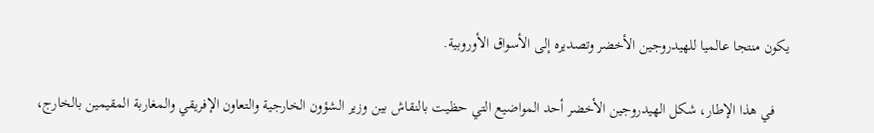يكون منتجا عالميا للهيدروجين الأخضر وتصديره إلى الأسواق الأوروبية.

    في هذا الإطار، شكل الهيدروجين الأخضر أحد المواضيع التي حظيت بالنقاش بين وزير الشؤون الخارجية والتعاون الإفريقي والمغاربة المقيمين بالخارج،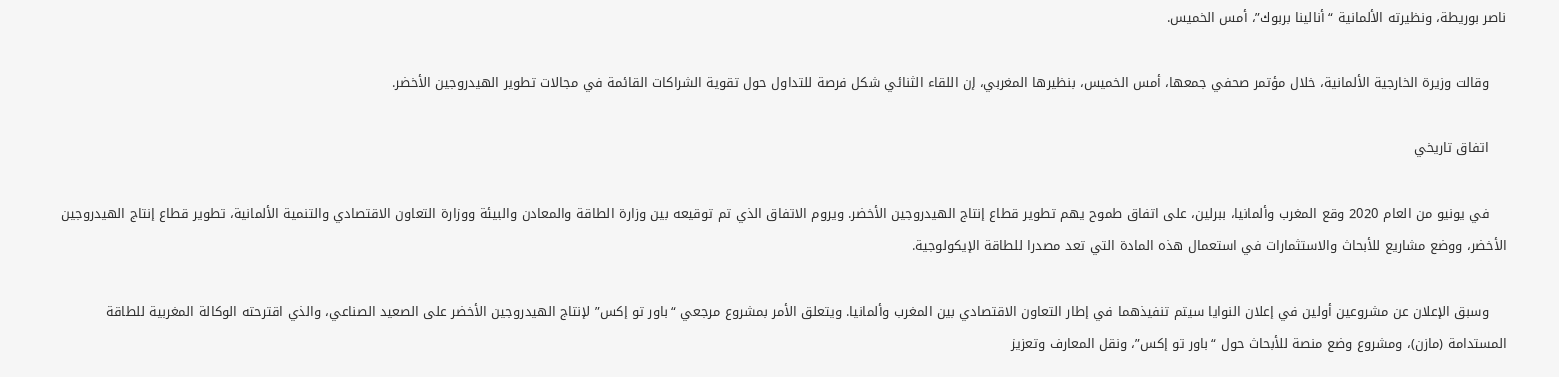ناصر بوريطة، ونظيرته الألمانية “أنالينا بربوك”، أمس الخميس.

    وقالت وزيرة الخارجية الألمانية، خلال مؤتمر صحفي جمعها، أمس الخميس، بنظيرها المغربي، إن اللقاء الثنائي شكل فرصة للتداول حول تقوية الشراكات القائمة في مجالات تطوير الهيدروجين الأخضر.

    اتفاق تاريخي

    في يونيو من العام 2020 وقع المغرب وألمانيا، ببرلين، على اتفاق طموح يهم تطوير قطاع إنتاج الهيدروجين الأخضر. ويروم الاتفاق الذي تم توقيعه بين وزارة الطاقة والمعادن والبيئة ووزارة التعاون الاقتصادي والتنمية الألمانية، تطوير قطاع إنتاج الهيدروجين الأخضر، ووضع مشاريع للأبحاث والاستثمارات في استعمال هذه المادة التي تعد مصدرا للطاقة الإيكولوجية.

    وسبق الإعلان عن مشروعين أولين في إعلان النوايا سيتم تنفيذهما في إطار التعاون الاقتصادي بين المغرب وألمانيا. ويتعلق الأمر بمشروع مرجعي “باور تو إكس” لإنتاج الهيدروجين الأخضر على الصعيد الصناعي، والذي اقترحته الوكالة المغربية للطاقة المستدامة (مازن)، ومشروع وضع منصة للأبحاث حول “باور تو إكس”، ونقل المعارف وتعزيز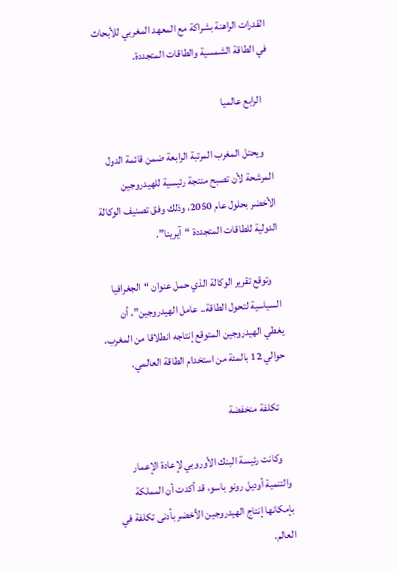القدرات الراهنة بشراكة مع المعهد المغربي للأبحاث في الطاقة الشمسية والطاقات المتجددة.

    الرابع عالميا

    ويحتل المغرب المرتبة الرابعة ضمن قائمة الدول المرشحة لأن تصبح منتجة رئيسية للهيدروجين الأخضر بحلول عام 2050، وذلك وفق تصنيف الوكالة الدولية للطاقات المتجددة “آيرينا”.

    وتوقع تقرير الوكالة الذي حمل عنوان “الجغرافيا السياسية لتحول الطاقة.. عامل الهيدروجين”، أن يغطي الهيدروجين المتوقع إنتاجه انطلاقا من المغرب، حوالي 12 بالمئة من استخدام الطاقة العالمي.

    تكلفة منخفضة

    وكانت رئيسة البنك الأوروبي لإعادة الإعمار والتنمية أوديل رونو باسو، قد أكدت أن المملكة بإمكانها إنتاج الهيدروجين الأخضر بأدنى تكلفة في العالم.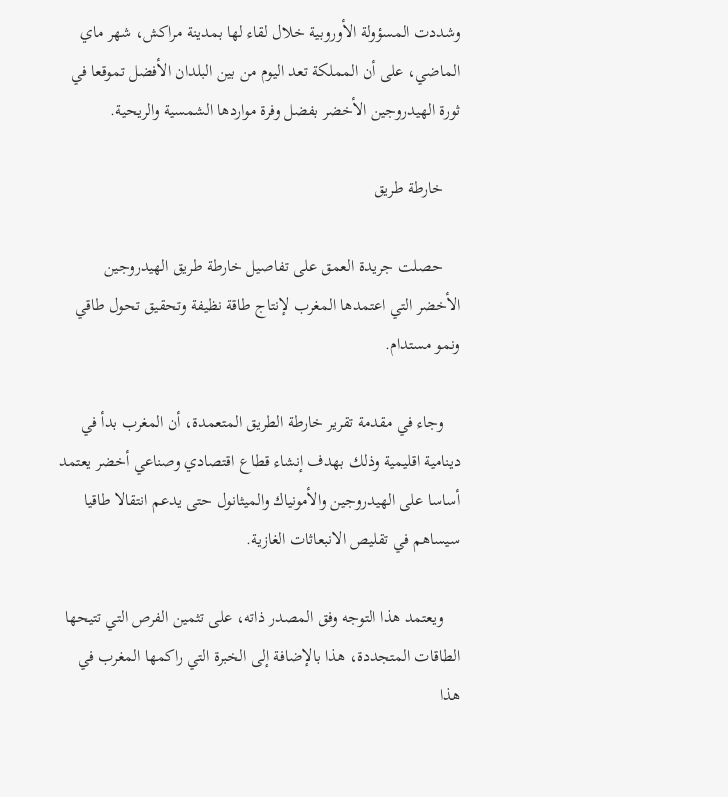وشددت المسؤولة الأوروبية خلال لقاء لها بمدينة مراكش، شهر ماي الماضي، على أن المملكة تعد اليوم من بين البلدان الأفضل تموقعا في ثورة الهيدروجين الأخضر بفضل وفرة مواردها الشمسية والريحية.

    خارطة طريق

    حصلت جريدة العمق على تفاصيل خارطة طريق الهيدروجين الأخضر التي اعتمدها المغرب لإنتاج طاقة نظيفة وتحقيق تحول طاقي ونمو مستدام.

    وجاء في مقدمة تقرير خارطة الطريق المتعمدة، أن المغرب بدأ في دينامية اقليمية وذلك بهدف إنشاء قطاع اقتصادي وصناعي أخضر يعتمد أساسا على الهيدروجين والأمونياك والميثانول حتى يدعم انتقالا طاقيا سيساهم في تقليص الانبعاثات الغازية.

    ويعتمد هذا التوجه وفق المصدر ذاته، على تثمين الفرص التي تتيحها الطاقات المتجددة، هذا بالإضافة إلى الخبرة التي راكمها المغرب في هذا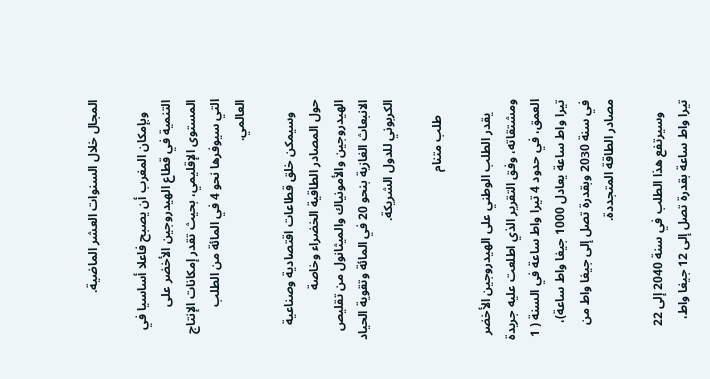المجال خلال السنوات العشر الماضية.

    وبإمكان المغرب أن يصبح فاعلا أساسيا في التنمية في قطاع الهيدروجين الأخضر على المستوى الإقليمي، بحيث تقدر إمكانات الإنتاج التي سيوفرها نحو 4 في المائة من الطلب العالمي.

    وسيمكن خلق قطاعات اقتصادية وصناعية حول المصادر الطاقية الخضراء وخاصة الهيدروجين والأمونياك والميثانول من تقليص الانبعاث الغازية بنحو 20 في المائة وتقوية الحياد الكربوني للدول الشريكة.

     طلب متنام

    يقدر الطلب الوطني على الهيدروجين الأخضر ومشتقاته، وفق التقرير الذي اطلعت عليه جريدة العمق، في حدود 4 تيرا واط ساعة في السنة ( 1 تيرا واط ساعة يعادل 1000 جيغا واط ساعة)،  في سنة 2030 وبقدرة تصل إلى جيغا واط من مصادر الطاقة المتجددة.

    وسيرتفع هذا الطلب في سنة 2040 إلى 22 تيرا واط ساعة بقدرة تصل إلى 12 جيغا واط،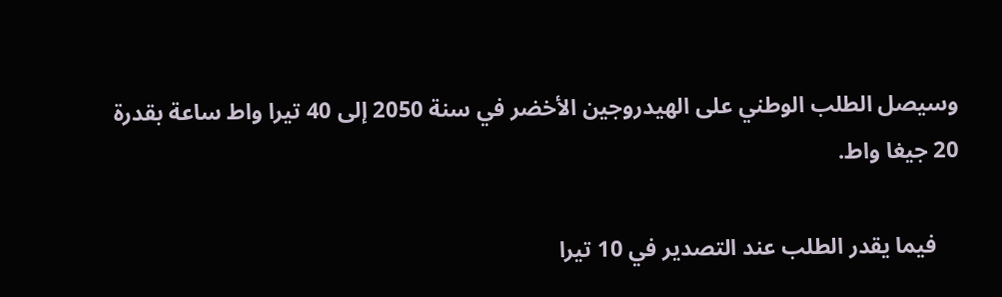وسيصل الطلب الوطني على الهيدروجين الأخضر في سنة 2050 إلى 40 تيرا واط ساعة بقدرة 20 جيغا واط.

    فيما يقدر الطلب عند التصدير في 10 تيرا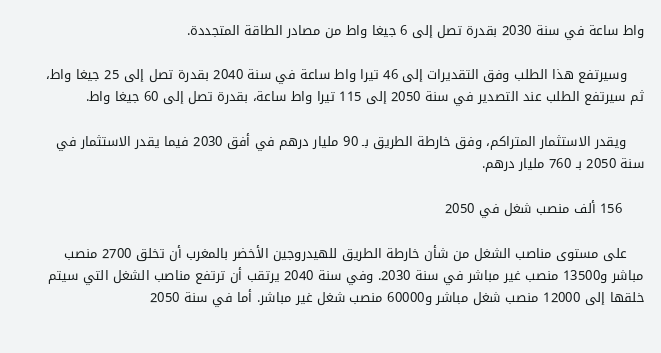واط ساعة في سنة 2030 بقدرة تصل إلى 6 جيغا واط من مصادر الطاقة المتجددة.

    وسيرتفع هذا الطلب وفق التقديرات إلى 46 تيرا واط ساعة في سنة 2040 بقدرة تصل إلى 25 جيغا واط، ثم سيرتفع الطلب عند التصدير في سنة 2050 إلى 115 تيرا واط ساعة، بقدرة تصل إلى 60 جيغا واط.

    ويقدر الاستثمار المتراكم، وفق خارطة الطريق بـ 90 مليار درهم في أفق 2030 فيما يقدر الاستثمار في سنة 2050 بـ 760 مليار درهم.

     156 ألف منصب شغل في 2050

    على مستوى مناصب الشغل من شأن خارطة الطريق للهيدروجين الأخضر بالمغرب أن تخلق 2700 منصب مباشر و13500 منصب غير مباشر في سنة 2030. وفي سنة 2040 يرتقب أن ترتفع مناصب الشغل التي سيتم خلقها إلى 12000 منصب شغل مباشر و60000 منصب شغل غير مباشر. أما في سنة 2050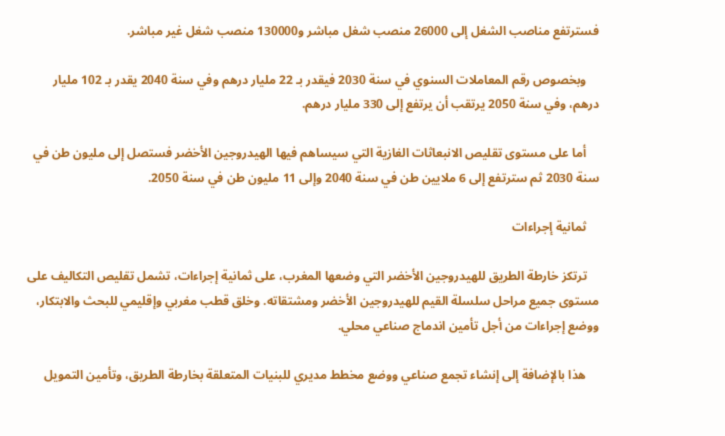فسترتفع مناصب الشغل إلى 26000 منصب شغل مباشر و130000 منصب شغل غير مباشر.

    وبخصوص رقم المعاملات السنوي في سنة 2030 فيقدر بـ 22 مليار درهم وفي سنة 2040 يقدر بـ 102 مليار درهم، وفي سنة 2050 يرتقب أن يرتفع إلى 330 مليار درهم.

    أما على مستوى تقليص الانبعاثات الغازية التي سيساهم فيها الهيدروجين الأخضر فستصل إلى مليون طن في سنة 2030 ثم سترتفع إلى 6 ملايين طن في سنة 2040 وإلى 11 مليون طن في سنة 2050.

    ثمانية إجراءات

    ترتكز خارطة الطريق للهيدروجين الأخضر التي وضعها المغرب، على ثمانية إجراءات، تشمل تقليص التكاليف على مستوى جميع مراحل سلسلة القيم للهيدروجين الأخضر ومشتقاته. وخلق قطب مغربي وإقليمي للبحث والابتكار، ووضع إجراءات من أجل تأمين اندماج صناعي محلي.

    هذا بالإضافة إلى إنشاء تجمع صناعي ووضع مخطط مديري للبنيات المتعلقة بخارطة الطريق، وتأمين التمويل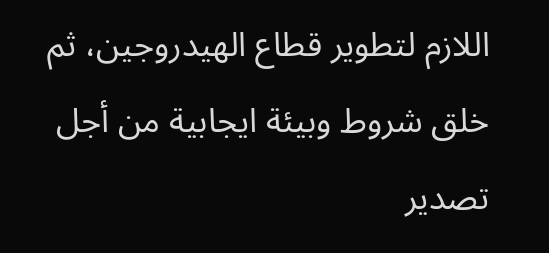اللازم لتطوير قطاع الهيدروجين، ثم خلق شروط وبيئة ايجابية من أجل تصدير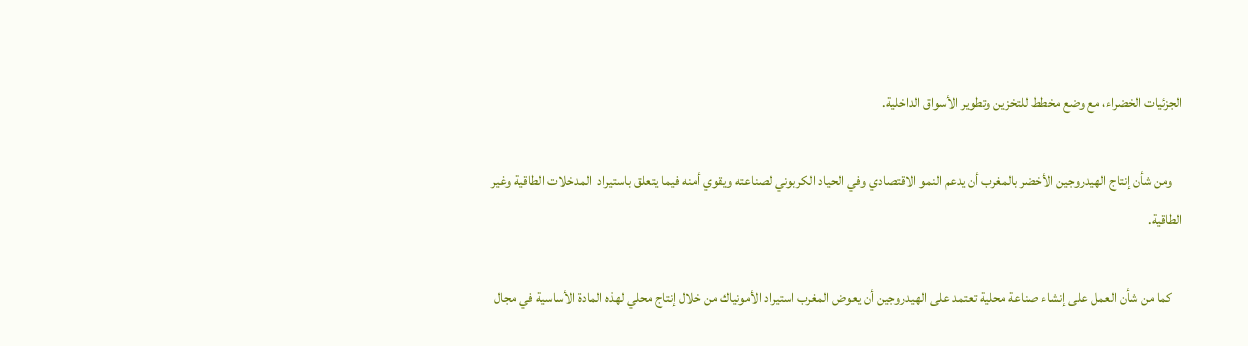الجزئيات الخضراء، مع وضع مخطط للتخزين وتطوير الأسواق الداخلية.

    ومن شأن إنتاج الهيدروجين الأخضر بالمغرب أن يدعم النمو الاقتصادي وفي الحياد الكربوني لصناعته ويقوي أمنه فيما يتعلق باستيراد  المدخلات الطاقية وغير الطاقية.

    كما من شأن العمل على إنشاء صناعة محلية تعتمد على الهيدروجين أن يعوض المغرب استيراد الأمونياك من خلال إنتاج محلي لهذه المادة الأساسية في مجال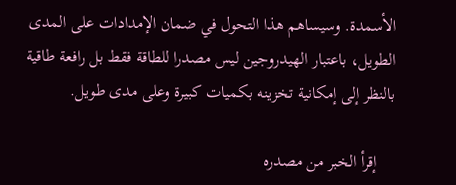الأسمدة. وسيساهم هذا التحول في ضمان الإمدادات على المدى الطويل، باعتبار الهيدروجين ليس مصدرا للطاقة فقط بل رافعة طاقية بالنظر إلى إمكانية تخزينه بكميات كبيرة وعلى مدى طويل.

    إقرأ الخبر من مصدره